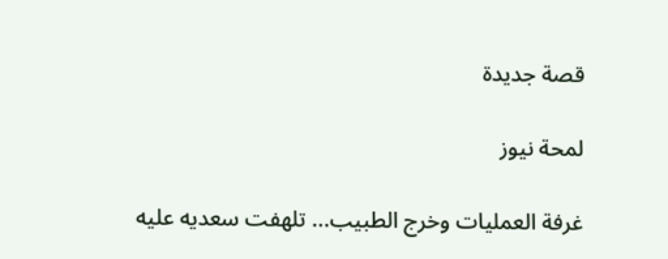قصة جديدة

لمحة نيوز

غرفة العمليات وخرج الطبيب... تلهفت سعديه عليه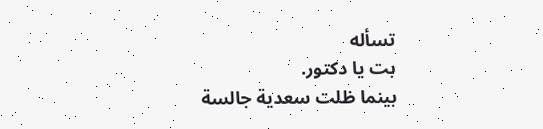تسأله
بت يا دكتور.
بينما ظلت سعدية جالسة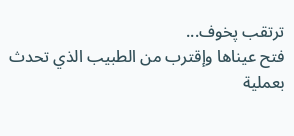ترتقب پخوف...
فتح عيناها وإقترب من الطبيب الذي تحدث بعملية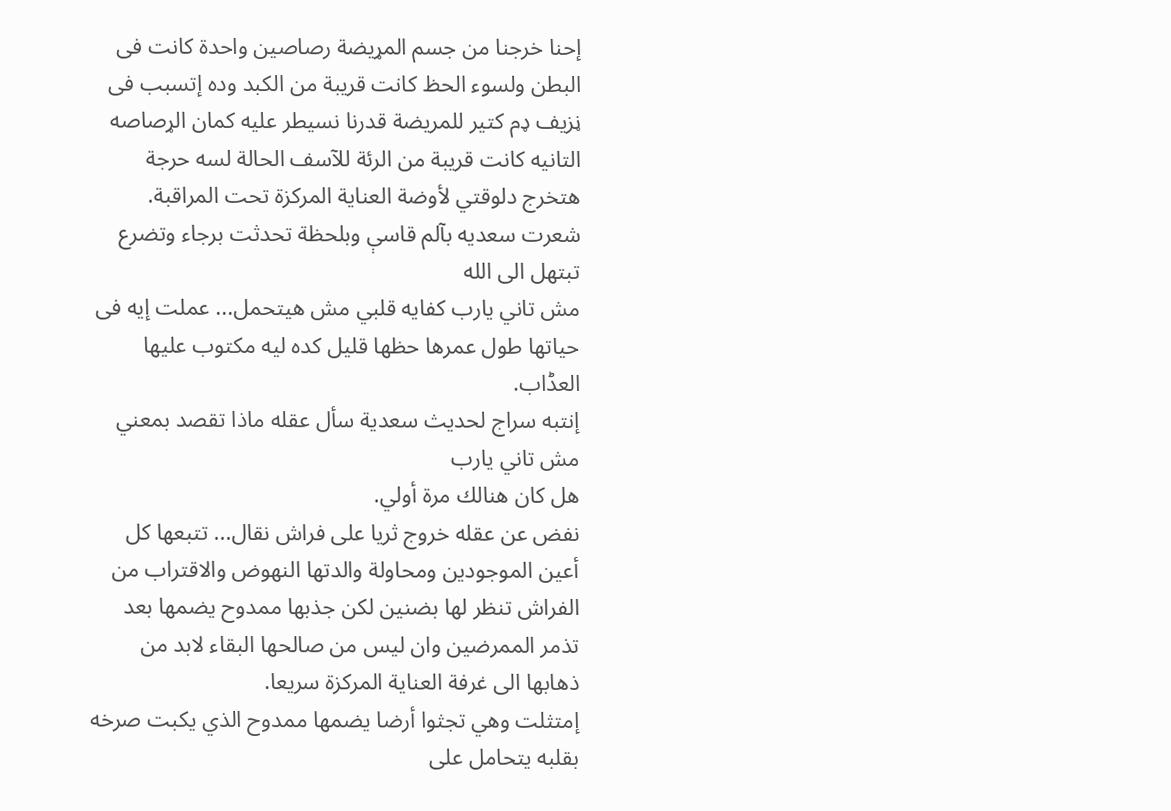إحنا خرجنا من جسم المړيضة رصاصين واحدة كانت فى البطن ولسوء الحظ كانت قريبة من الكبد وده إتسبب فى ڼزيف ډم كتير للمريضة قدرنا نسيطر عليه كمان الړصاصه التانيه كانت قريبة من الرئة للآسف الحالة لسه حرجة هتخرج دلوقتي لأوضة العناية المركزة تحت المراقبة.
شعرت سعديه بآلم قاسې وبلحظة تحدثت برجاء وتضرع تبتهل الى الله
مش تاني يارب كفايه قلبي مش هيتحمل... عملت إيه فى حياتها طول عمرها حظها قليل كده ليه مكتوب عليها العڈاب.
إنتبه سراج لحديث سعدية سأل عقله ماذا تقصد بمعني مش تاني يارب
هل كان هنالك مرة أولي.
نفض عن عقله خروج ثريا على فراش نقال... تتبعها كل أعين الموجودين ومحاولة والدتها النهوض والاقتراب من الفراش تنظر لها بضنين لكن جذبها ممدوح يضمها بعد تذمر الممرضين وان ليس من صالحها البقاء لابد من ذهابها الى غرفة العناية المركزة سريعا.
إمتثلت وهي تجثوا أرضا يضمها ممدوح الذي يكبت صرخه بقلبه يتحامل على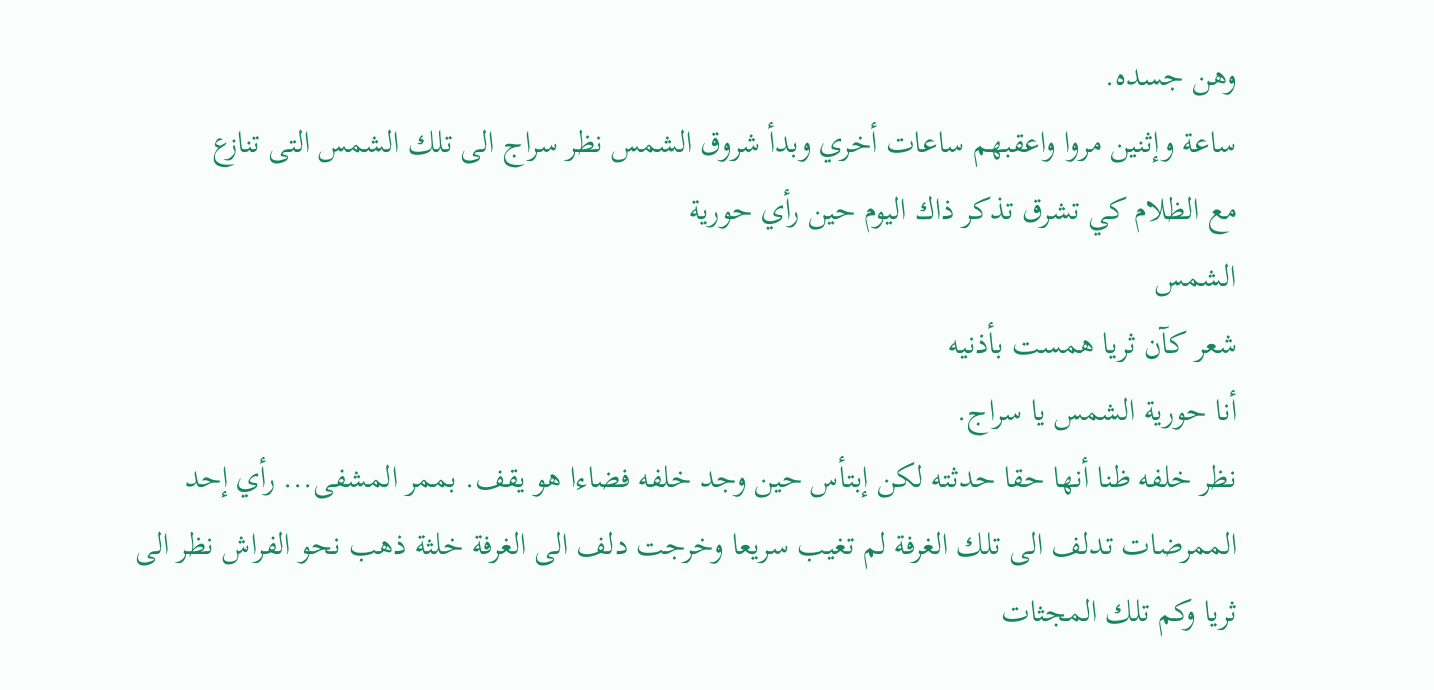وهن جسده.
ساعة وإثنين مروا واعقبهم ساعات أخري وبدأ شروق الشمس نظر سراج الى تلك الشمس التى تنازع
مع الظلام كي تشرق تذكر ذاك اليوم حين رأي حورية
الشمس
شعر كآن ثريا همست بأذنيه
أنا حورية الشمس يا سراج.
نظر خلفه ظنا أنها حقا حدثته لكن إبتأس حين وجد خلفه فضاءا هو يقف. بممر المشفى... رأي إحد الممرضات تدلف الى تلك الغرفة لم تغيب سريعا وخرجت دلف الى الغرفة خلثة ذهب نحو الفراش نظر الى ثريا وكم تلك المجثات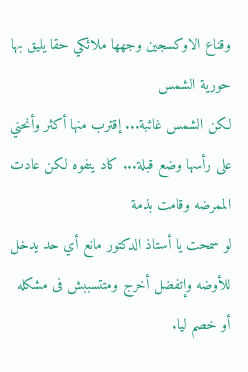وقناع الاوكسجين وجهها ملائكي حقا يليق بها حورية الشمس
لكن الشمس غائبة... إقترب منها أكثر وأنحني على رأسها وضع قبلة... كاد يتفوه لكن عادت الممرضه وقامت بذمة
لو سمحت يا أستاذ الدكتور مانع أي حد يدخل للأوضه وإتفضل أخرج ومتتسببش فى مشكله أو خصم ليا.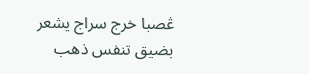ڠصبا خرج سراج يشعر بضيق تنفس ذهب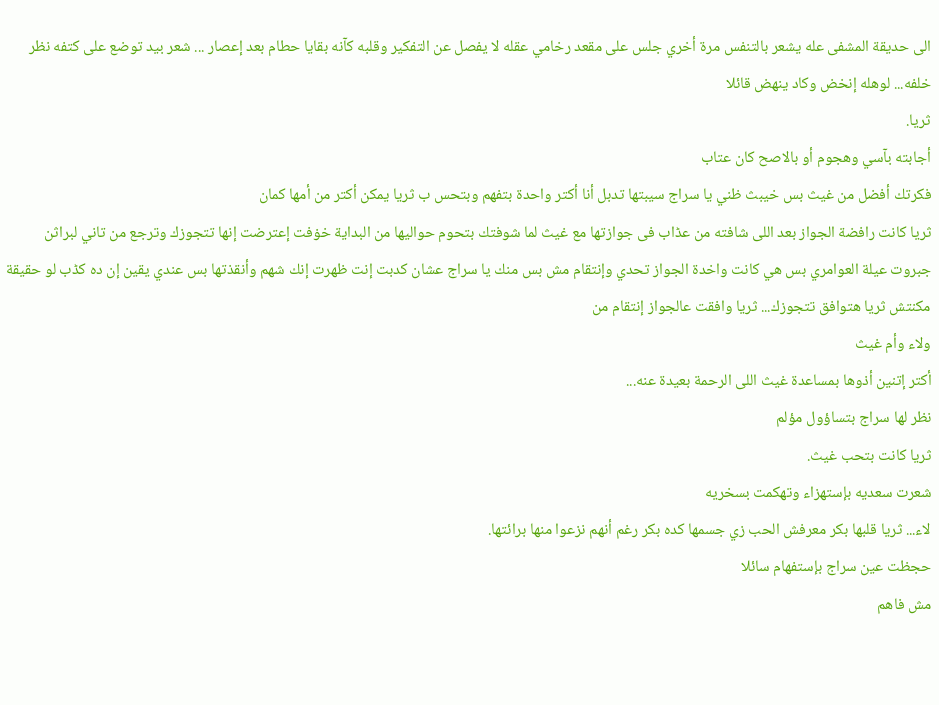الى حديقة المشفى عله يشعر بالتنفس مرة أخري جلس على مقعد رخامي عقله لا يفصل عن التفكير وقلبه كآنه بقايا حطام بعد إعصار ... شعر بيد توضع على كتفه نظر خلفه... لوهله إنخض وكاد ينهض قائلا
ثريا.
أجابته بآسي وهجوم أو بالاصح كان عتاب
فكرتك أفضل من غيث بس خيبث ظني يا سراج سيبتها تدبل أنا أكتر واحدة بتفهم وبتحس ب ثريا يمكن أكتر من أمها كمان
ثريا كانت رافضة الجواز بعد اللى شافته من عڈاب فى جوازتها مع غيث لما شوفتك بتحوم حواليها من البداية خۏفت إعترضت إنها تتجوزك وترجع من تاني لبراثن جبروت عيلة العوامري بس هي كانت واخدة الجواز تحدي وإنتقام مش بس منك يا سراج عشان كدبت إنت ظهرت إنك شهم وأنقذتها بس عندي يقين إن ده كڈب لو حقيقة مكنتش ثريا هتوافق تتجوزك... ثريا وافقت عالجواز إنتقام من
ولاء وأم غيث
أكتر إتنين أذوها بمساعدة غيث اللى الرحمة بعيدة عنه...
نظر لها سراج بتساؤول مؤلم
ثريا كانت بتحب غيث.
شعرت سعديه بإستهزاء وتهكمت بسخريه
لاء... ثريا قلبها بكر معرفش الحب زي جسمها كده بكر رغم أنهم نزعوا منها برائتها.
حجظت عين سراج بإستفهام سائلا
مش فاهم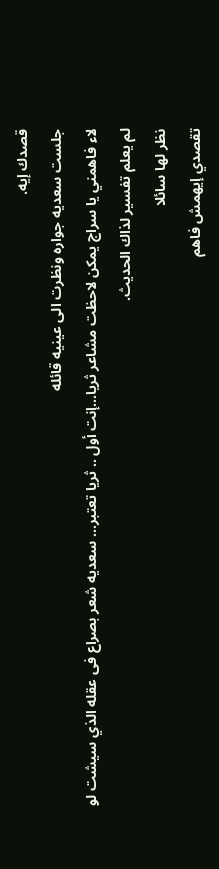قصدك إيه.
جلست سعديه جواره ونظرت الى عينيه قائله
لاء فاهمني يا سراج يمكن لاحظت مشاعر ثريا...إنت أول .. ثريا تعتبر... سعديه شعر بصراع فى عقله الذي سيشت لو
لم يعلم تفسير لذاك الحديث.
نظر لها سائلا
تقصدي إيهمش فاهم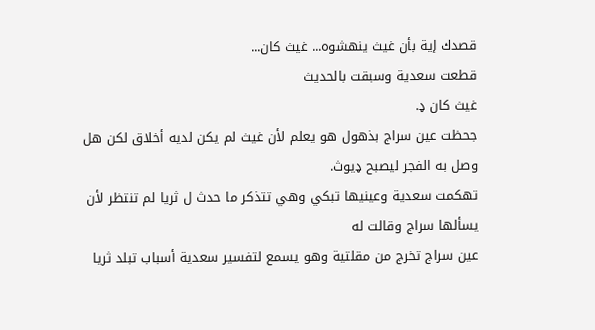قصدك إية بأن غيث ينهشوه... غيث كان...
قطعت سعدية وسبقت بالحديث
غيث كان ډ.
جحظت عين سراج بذهول هو يعلم لأن غيث لم يكن لديه أخلاق لكن هل وصل به الفجر ليصبح ډيوث.
تهكمت سعدية وعينيها تبكي وهي تتذكر ما حدث ل ثريا لم تنتظر لأن يسألها سراج وقالت له
عين سراج تخرج من مقلتية وهو يسمع لتفسير سعدية أسباب تبلد ثريا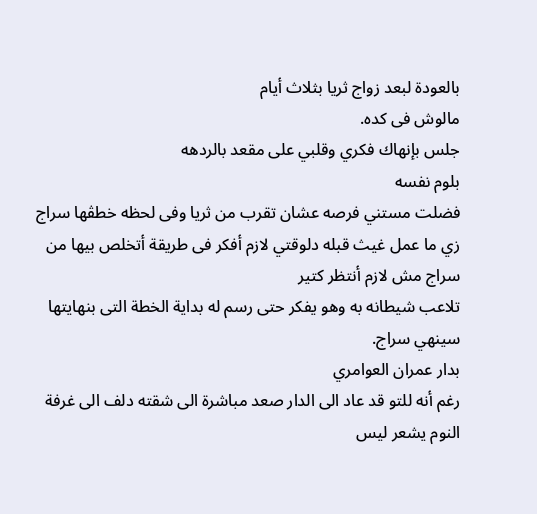بالعودة لبعد زواج ثريا بثلاث أيام
مالوش فى كده.
جلس بإنهاك فكري وقلبي على مقعد بالردهه
بلوم نفسه
فضلت مستني فرصه عشان تقرب من ثريا وفى لحظه خطڤها سراج زي ما عمل غيث قبله دلوقتي لازم أفكر فى طريقة أتخلص بيها من سراج مش لازم أنتظر كتير
تلاعب شيطانه به وهو يفكر حتى رسم له بداية الخطة التى بنهايتها سينهي سراج.
بدار عمران العوامري
رغم أنه للتو قد عاد الى الدار صعد مباشرة الى شقته دلف الى غرفة النوم يشعر ليس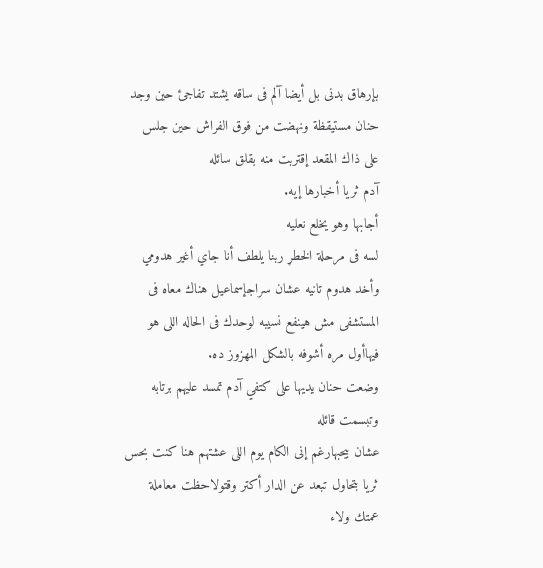بإرهاق بدنى بل أيضا آلم فى ساقه يشتد تفاجئ حين وجد
حنان مستيقظة ونهضت من فوق الفراش حين جلس على ذاك المقعد إقتربت منه بقلق سائله
آدم ثريا أخبارها إيه.
أجابها وهو يخلع نعليه
لسه فى مرحلة الخطړ ربنا يلطف أنا جاي أغير هدومي وأخد هدوم تانيه عشان سراجإسماعيل هناك معاه فى المستشفى مش هينفع نسيبه لوحدك فى الحاله اللى هو فيهاأول مره أشوفه بالشكل المهزوز ده.
وضعت حنان يديها على كتفي آدم تمسد عليهم برتابه وتبسمت قائله
عشان بيحبهارغم إنى الكام يوم اللى عشتهم هنا كنت بحس ثريا بتحاول تبعد عن الدار أكتر وقتولاحظت معاملة عمتك ولاء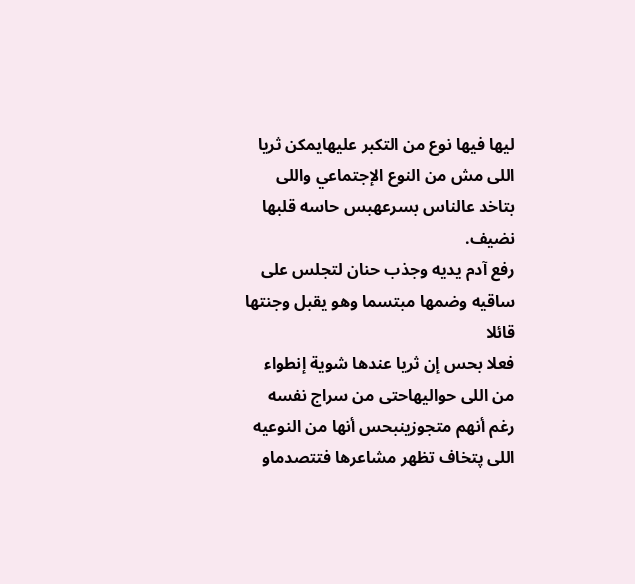ليها فيها نوع من التكبر عليهايمكن ثريا اللى مش من النوع الإجتماعي واللى بتاخد عالناس بسرعهبس حاسه قلبها نضيف.
رفع آدم يديه وجذب حنان لتجلس على ساقيه وضمھا مبتسما وهو يقبل وجنتها قائلا
فعلا بحس إن ثريا عندها شوية إنطواء من اللى حواليهاحتى من سراج نفسه رغم أنهم متجوزينبحس أنها من النوعيه اللى پتخاف تظهر مشاعرها فتتصدماو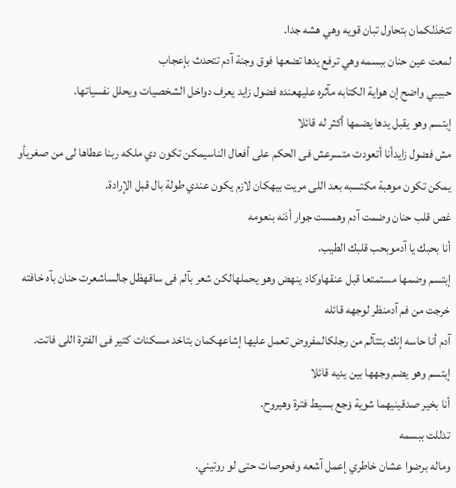تتخذلكمان بتحاول تبان قويه وهي هشه جدا.
لمعت عين حنان ببسمه وهي ترفع يدها تضعها فوق وجنة آدم تتحدث بإعجاب
حبيبي واضح إن هواية الكتابه مآثره عليهعنده فضول زايد يعرف دواخل الشخصيات ويحلل نفسياتها.
إبتسم وهو يقبل يدها يضمها أكثر له قائلا
مش فضول زايدأنا أتعودت متسرعش فى الحكم على أفعال الناسيمكن تكون دي ملكه ربنا عطاها لى من صغريأو يمكن تكون موهبة مكتسبه بعد اللى مريت بيهكان لازم يكون عندي طولة بال قبل الإرادة.
غص قلب حنان وضمت آدم وهمست جوار أذنه بنعومه
أنا بحبك يا آدموبحب قلبك الطيب.
إبتسم وضمھا مستمتعا قبل عنقهاوكاد ينهض وهو يحملهالكن شعر بآلم فى ساقهظل جالساشعرت حنان بآه خافته خرجت من فم آدمنظر لوجهه قائله
آدم أنا حاسه إنك بتتآلم من رجلكالمفروض تعمل عليها إشاعهكمان بتاخد مسكنات كتير فى الفترة اللى فاتت.
إبتسم وهو يضم وجهها بين يديه قائلا
أنا بخير صدقينيهما شوية ۏجع بسيط فترة وهيروح.
تدللت ببسمه
وماله برضوا عشان خاطري إعمل آشعه وفحوصات حتى لو روتيني.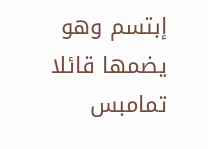إبتسم وهو يضمها قائلا
تمامبس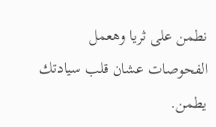نطمن على ثريا وهعمل الفحوصات عشان قلب سيادتك يطمن.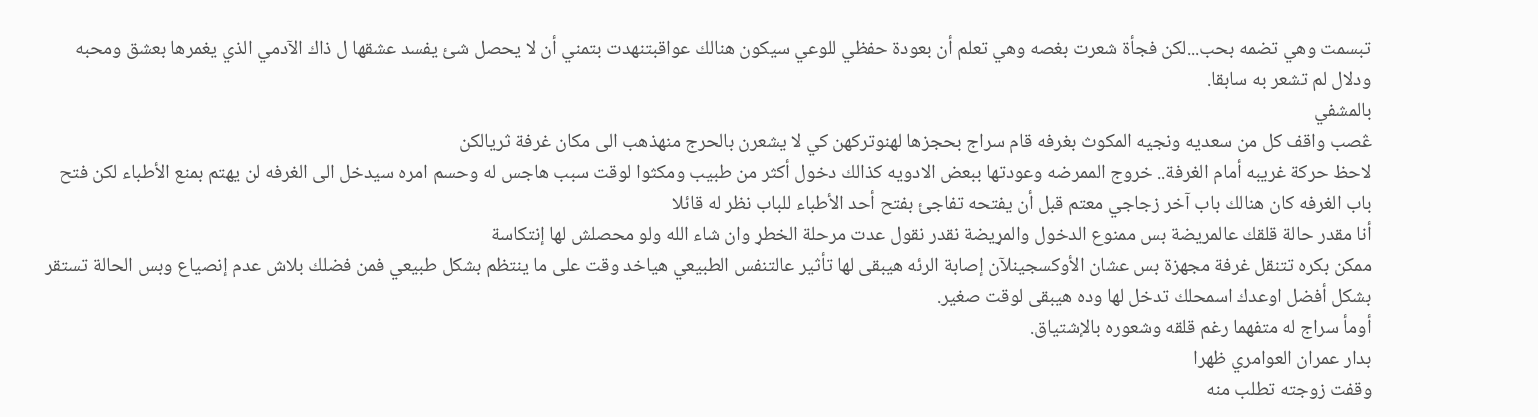تبسمت وهي تضمه بحب...لكن فجأة شعرت بغصه وهي تعلم أن بعودة حفظي للوعي سيكون هنالك عواقبتنهدت بتمني أن لا يحصل شئ يفسد عشقها ل ذاك الآدمي الذي يغمرها بعشق ومحبه ودلال لم تشعر به سابقا.
بالمشفي
ڠصب واقف كل من سعديه ونجيه المكوث بغرفه قام سراج بحجزها لهنوتركهن كي لا يشعرن بالحرج منهذهب الى مكان غرفة ثريالكن
لاحظ حركة غريبه أمام الغرفة.. خروج الممرضه وعودتها ببعض الادويه كذالك دخول أكثر من طبيب ومكثوا لوقت سبب هاجس له وحسم امره سيدخل الى الغرفه لن يهتم بمنع الأطباء لكن فتح باب الغرفه كان هنالك باب آخر زجاجي معتم قبل أن يفتحه تفاجئ بفتح أحد الأطباء للباب نظر له قائلا
أنا مقدر حالة قلقك عالمريضة بس ممنوع الدخول والمړيضة نقدر نقول عدت مرحلة الخطړ وان شاء الله ولو محصلش لها إنتكاسة
ممكن بكره تتنقل غرفة مجهزة بس عشان الأوكسجينلآن إصابة الرئه هيبقى لها تأثير عالتنفس الطبيعي هياخد وقت على ما ينتظم بشكل طبيعي فمن فضلك بلاش عدم إنصياع وبس الحالة تستقر بشكل أفضل اوعدك اسمحلك تدخل لها وده هيبقى لوقت صغير.
أومأ سراج له متفهما رغم قلقه وشعوره بالإشتياق.
بدار عمران العوامري ظهرا
وقفت زوجته تطلب منه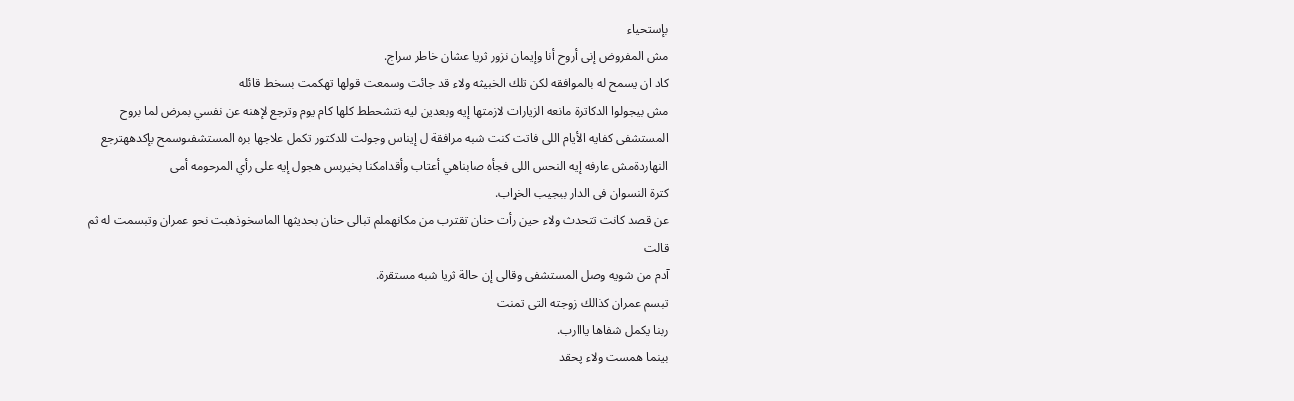بإستحياء
مش المفروض إنى أروح أنا وإيمان نزور ثريا عشان خاطر سراج.
كاد ان يسمح له بالموافقه لكن تلك الخبيثه ولاء قد جائت وسمعت قولها تهكمت بسخط قائله
مش بيجولوا الدكاترة مانعه الزيارات لازمتها إيه وبعدين ليه نتشحطط كلها كام يوم وترجع لإهنه عن نفسي بمرض لما بروح المستشفى كفايه الأيام اللى فاتت كنت شبه مرافقة ل إيناس وجولت للدكتور تكمل علاجها بره المستشفىوسمح بإكدههترجع النهاردةمش عارفه إيه النحس اللى فجأه صابناهي أعتاب وأقدامكنا بخيربس هجول إيه على رأي المرحومه أمى
كترة النسوان فى الدار ببجيب الخړاب.
عن قصد كانت تتحدث ولاء حين رأت حنان تقترب من مكانهملم تبالى حنان بحديثها الماسخوذهبت نحو عمران وتبسمت له ثم قالت
آدم من شويه وصل المستشفى وقالى إن حالة ثريا شبه مستقرة.
تبسم عمران كذالك زوجته التى تمنت
ربنا يكمل شفاها يااارب.
بينما همست ولاء پحقد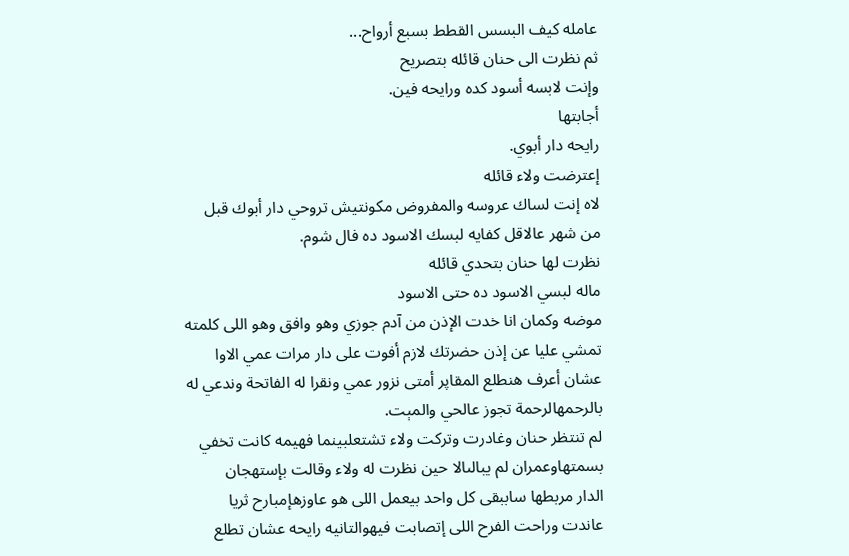عامله كيف البسس القطط بسبع أرواح...
ثم نظرت الى حنان قائله بتصريح
وإنت لابسه أسود كده ورايحه فين.
أجابتها
رايحه دار أبوي.
إعترضت ولاء قائله
لاه إنت لساك عروسه والمفروض مكونتيش تروحي دار أبوك قبل من شهر عالاقل كفايه لبسك الاسود ده فال شوم.
نظرت لها حنان بتحدي قائله
ماله لبسي الاسود ده حتى الاسود
موضه وكمان انا خدت الإذن من آدم جوزي وهو وافق وهو اللى كلمته تمشي عليا عن إذن حضرتك لازم أفوت على دار مرات عمي الاوا عشان أعرف هنطلع المقاپر أمتى نزور عمي ونقرا له الفاتحة وندعي له بالرحمهالرحمة تجوز عالحي والمېت.
لم تنتظر حنان وغادرت وتركت ولاء تشتعلبينما فهيمه كانت تخفي بسمتهاوعمران لم يبالىالا حين نظرت له ولاء وقالت بإستهجان
الدار مربطها ساببقى كل واحد بيعمل اللى هو عاوزهإمبارح ثريا عاندت وراحت الفرح اللى إتصابت فيهوالتانيه رايحه عشان تطلع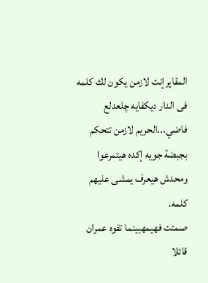المقاپرإنت لازمن يكون لك كلمه فى الدار ديكفايه چلعدلع فاضي...الحريم لازمن تتحكم بجبضة جويه إكده هيتمرعوا ومحدش هيعرف يمشى عليهم كلمه.
صمتت فهيمهبينما تفوه عمران قائلا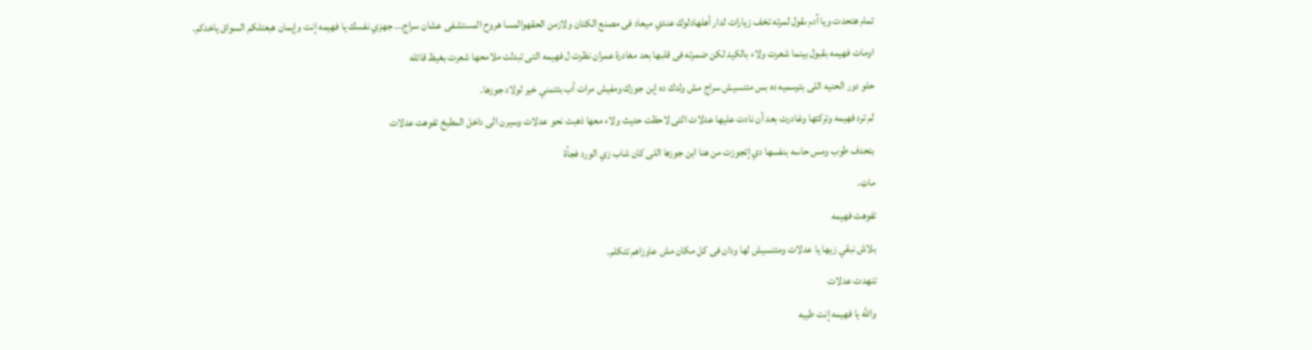تمام هتحدت ويا آدم ىقول لمرته تخف زيارات لدار أهلهادلوك عندي ميعاد فى مصنع الكتان ولازمن الحقهوالمسا هروح المستشفى عشان سراج... جهزي نفسك يا فهيمه إنت وإيمان هبعتلكم السواق ياخدكم.
اومات فهيمه بقبول بينما شعرت ولاء بالكيد لكن ضمرته فى قلبها بعد مغادرة عمران نظرت ل فهيمه التى تبدلت ملامحها شعرت بغيظ قائله
حلو دور الحنيه اللى بترسميه ده بس متنسيش سراج مش ولدك ده إبن جوزك ومفيش مرات أب بتتمني خير لولاد جوزها.
لم ترد فهيمه وتركتها وغادرت بعد أن نادت عليها عدلات التى لاحظت حديث ولاء معها ذهبت نحو عدلات وسيرن الى داخل المطبخ تفوهت عدلات
بتحدف طوب ومس حاسه بنفسها دي إتجوزت من هنا ابن جوزها اللى كان شاب زي الورد فجأة
ماټ.
تفوهت فهيمه
بلاش نبقي زيها يا عدلات ومتنسيش لها ودان فى كل مكان مش عاوزاهم تتكلم.
تنهدت عدلات
والله يا فهيمه إنت طيبه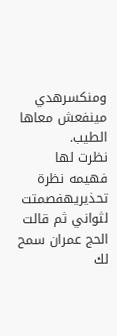ومنكسرهدي مينفعش معاها الطيب.
نظرت لها فهيمه نظرة تحذيريهفصمتت لثواني ثم قالت
الحج عمران سمح لك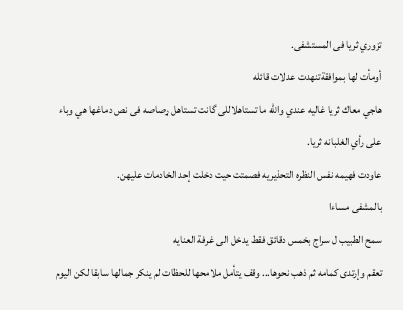تزوري ثريا فى المستشفى.
أومأت لها بموافقةتنهدت عدلات قائله
هاجي معاك ثريا غاليه عندي والله ما تستاهلاللى گانت تستاهل ړصاصه فى نص دماغها هي وباء على رأي الغلبانه ثريا.
عاودت فهيمه نفس النظره التحذيريه فصمتت حيت دخلت إحد الخادمات عليهن.
بالمشفى مساءا
سمح الطبيب ل سراج بخمس دقائق فقط يدخل الى غرفة العنايه
تعقم وإرتدى كمامه ثم ذهب نحوها... وقف يتأمل ملامحها للحظات لم ينكر جمالها سابقا لكن اليوم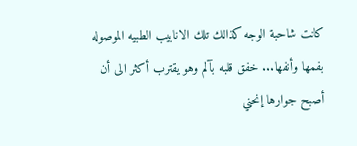كانت شاحبة الوجه كذالك تلك الانابيب الطبيه الموصوله بفمها وأنفها... خفق قلبه بآلم وهو يقترب أكثر الى أن أصبح جوارها إنحني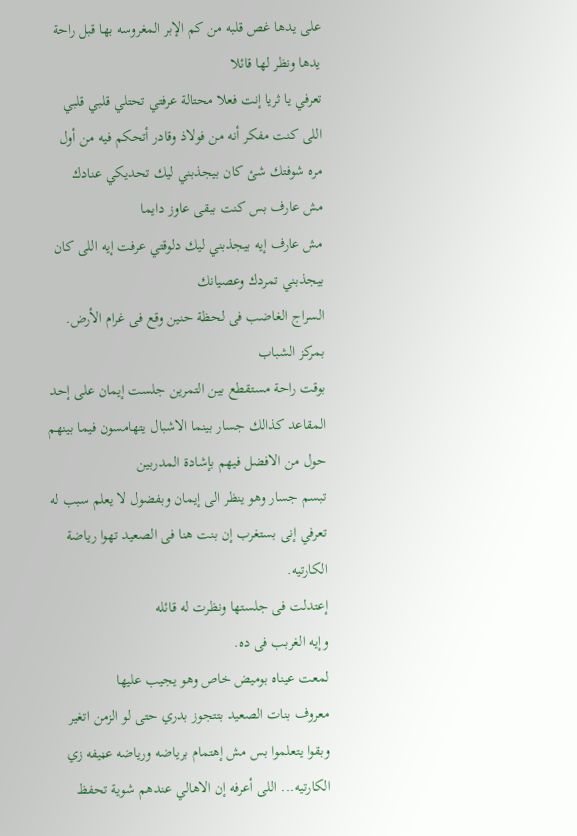على يدها غص قلبه من كم الإبر المغروسه بها قبل راحة يدها ونظر لها قائلا
تعرفي يا ثريا إنت فعلا محتالة عرفتي تحتلي قلبي قلبي اللى كنت مفكر أنه من فولاذ وقادر أتحكم فيه من أول مره شوفتك شئ كان بيجذبني ليك تحديكي عنادك
مش عارف بس كنت ببقى عاوز دايما
مش عارف إيه بيجذبني ليك دلوقتي عرفت إيه اللى كان بيجذبني تمردك وعصيانك
السراج الغاضب فى لحظة حنين وقع فى غرام الأرض.
بمركز الشباب
بوقت راحة مستقطع بين التمرين جلست إيمان على إحد المقاعد كذالك جسار بينما الاشبال يتهامسون فيما بينهم حول من الافضل فيهم بإشادة المدربين
تبسم جسار وهو ينظر الى إيمان وبفضول لا يعلم سبب له
تعرفي إنى بستغرب إن بنت هنا فى الصعيد تهوا رياضة الكارتيه.
إعتدلت فى جلستها ونظرت له قائله
وإيه الغربب فى ده.
لمعت عيناه بوميض خاص وهو يجيب عليها
معروف بنات الصعيد بتتجوز بدري حتى لو الزمن اتغير وبقوا يتعلموا بس مش إهتمام برياضه ورياضه عڼيفه زي الكارتيه... اللى أعرفه إن الاهالي عندهم شوية تحفظ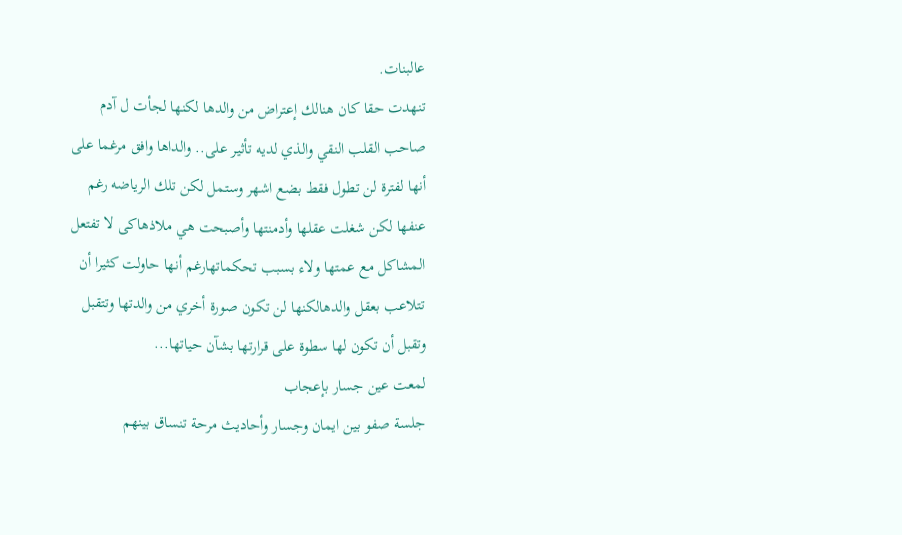عالبنات.
تنهدت حقا كان هنالك إعتراض من والدها لكنها لجأت ل آدم صاحب القلب النقي والذي لديه تأثير على.. والداها وافق مرغما على أنها لفترة لن تطول فقط بضع اشهر وستمل لكن تلك الرياضه رغم عنفها لكن شغلت عقلها وأدمنتها وأصبحت هي ملاذهاكى لا تفتعل المشاكل مع عمتها ولاء بسبب تحكماتهارغم أنها حاولت كثيرا أن تتلاعب بعقل والدهالكنها لن تكون صورة أخري من والدتها وتتقبل وتقبل أن تكون لها سطوة على قرارتها بشآن حياتها...
لمعت عين جسار بإعجاب
جلسة صفو بين ايمان وجسار وأحاديث مرحة تنساق بينهم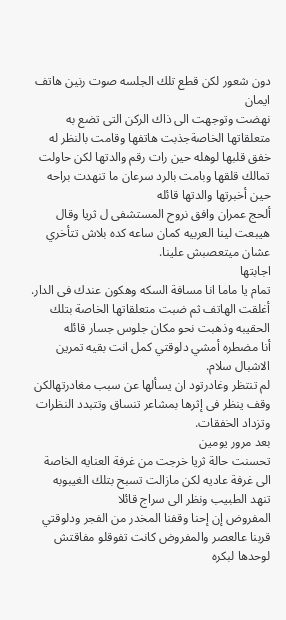دون شعور لكن قطع تلك الجلسه صوت رنين هاتف ايمان
نهضت وتوجهت الى ذاك الركن التى تضع به متعلقاتها الخاصةجذبت هاتفها وقامت بالنظر له خفق قلبها لوهله حين رات رقم والدتها لكن حاولت تمالك قلقها وبامت بالرد سرعان ما تنهدت براحه حين أخبرتها والدتها قائله
ألحج عمران وافق نروح المستشفى ل ثريا وقال هيبعت لينا العربيه كمان ساعه كده بلاش تتأخري عشان ميتعصبش علينا.
اجابتها
تمام يا ماما انا مسافة السكه وهكون عندك فى الدار.
أغلقت الهاتف ثم ضبت متعلقاتها الخاصة بتلك الحقيبه وذهبت نحو مكان جلوس جسار قائله
أنا مضطره أمشي دلوقتي كمل انت بقيه تمرين الاشبال سلام.
لم تنتظر وغادرتود ان يسألها عن سبب مغادرتهالكن وقف ينظر فى إثرها بمشاعر تنساق وتتبدد النظرات وتزداد الخفقات.
بعد مرور يومين
تحسنت حالة ثريا خرجت من غرفة العنايه الخاصة الى غرفة عاديه لكن مازالت تسبح بتلك الغيبوبه
تنهد الطبيب ونظر الى سراج قائلا
المفروض إن إحنا وقفنا المخدر من الفجر ودلوقتي قربنا عالعصر والمفروض كانت تفوقلو مفاقتش لوحدها لبكره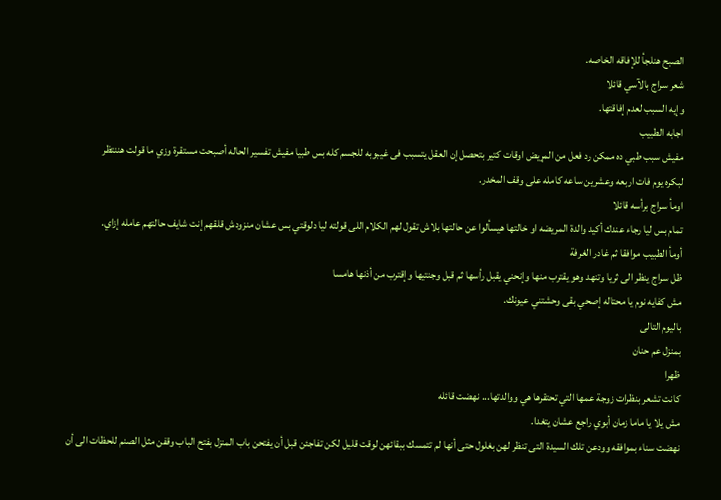الصبح هنلجأ للإفاقه الخاصه.
شعر سراج بالآسي قائلا
وإيه السبب لعدم إفاقتها.
اجابه الطبيب
مفيش سبب طبي ده ممكن رد فعل من المړيض اوقات كتير بتحصل إن العقل يتسبب فى غيبوبه للجسم كله بس طبيا مفيش تفسير الحاله أصبحت مستقرة وزي ما قولت هننتظر
لبكره يوم فات اربعه وعشرين ساعه كامله على وقف المخدر.
اومأ سراج برأسه قائلا
تمام بس ليا رجاء عندك أكيد والدة المريضه او خالتها هيسألوا عن حالتها بلاش تقول لهم الكلام اللى قولته ليا دلوقتي بس عشان منزودش قلقهم إنت شايف حالتهم عامله إزاي.
أومأ الطبيب موافقا ثم غادر الغرفة
ظل سراج ينظر الى ثريا وتنهد وهو يقترب منها وإنحني يقبل رأسها ثم قبل وجنتيها وإقترب من أذنها هامسا
مش كفايه نوم يا محتاله إصحي بقى وحشتني عيونك.
باليوم التالى
بمنزل عم حنان
ظهرا
كانت تشعر بنظرات زوجة عمها التي تحتقرها هي ووالدتها... نهضت قائله
مش يلا يا ماما زمان أبوي راجع عشان يتغدا.
نهضت سناء بموافقه وودعن تلك السيدة التى تنظر لهن بغلول حتى أنها لم تتمسك ببقائهن لوقت قليل لكن تفاجئن قبل أن يفتحن باب المنزل بفتح الباب وقفن مثل الصنم للحظات الى أن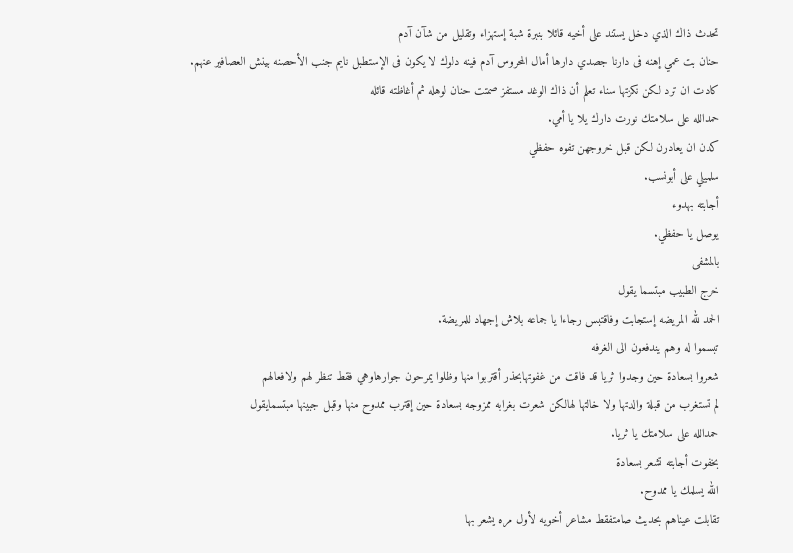تحدث ذاك الذي دخل يستند على أخيه قائلا بنبرة شبة إستهزاء وتقليل من شآن آدم
حنان بت عمي إهنه فى دارنا جصدي دارها أمال المحروس آدم فينه دلوك لا يكون فى الإستطبل نايم جنب الأحصنه بينش العصافير عنهم.
كادت ان ترد لكن نكزتها سناء تعلم أن ذاك الوغد مستفز صمتت حنان لوهله ثم أغاظته قائله
حمدالله على سلامتك نورت دارك يلا يا أمي.
كدن ان يعادرن لكن قبل خروجهن تفوه حفظي
سلميلي على أبونسب.
أجابته بهدوء
يوصل يا حفظي.
بالمشفى
خرج الطبيب مبتسما يقول
الحمد لله المريضه إستجابت وفاقتبس رجاءا يا جماعه بلاش إجهاد للمريضة.
تبسموا له وهم يندفعون الى الغرفه
شعروا بسعادة حين وجدوا ثريا قد فاقت من غفوتهابحذر أقتربوا منها وظلوا يمرحون جوارهاوهي فقط تنظر لهم ولافعالهم
لم تستغرب من قبلة والدتها ولا خالتها لهالكن شعرت بغرابه ممزوجه بسعادة حين إقترب ممدوح منها وقبل جبينها مبتسمايقول
حمدالله على سلامتك يا ثريا.
بخفوت أجابته تشعر بسعادة
الله يسلمك يا ممدوح.
تقابلت عيناهم بحديث صامتفقط مشاعر أخويه لأول مره يشعر بها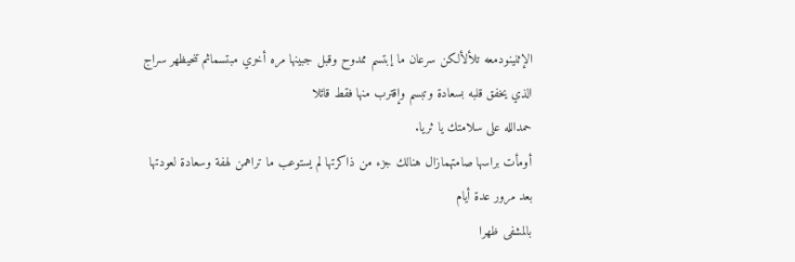الإثنينودمعه تلألألكن سرعان ما إبتسم ممدوح وقبل جبينها مره أخري مبتسماثم تنحيظهر سراج الذي يخفق قلبه بسعادة وتبسم وإقترب منها فقط قائلا
حمدالله على سلامتك يا ثريا.
أومأت براسها صامتهمازال هنالك جزء من ذاكرتها لم يستوعب ما تراهمن لهفة وسعادة لعودتها
بعد مرور عدة أيام
بالمشفى ظهرا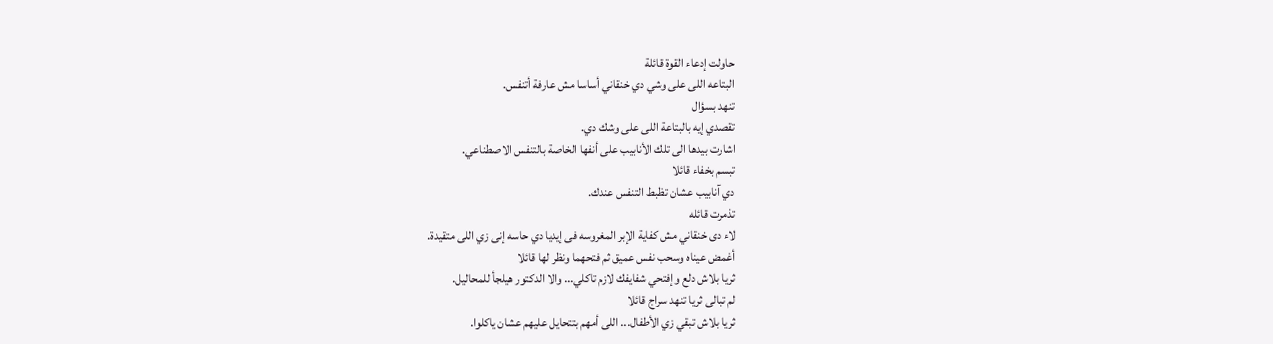حاولت إدعاء القوة قائلة
البتاعه اللى على وشي دي خنقاني أساسا مش عارفة أتنفس.
تنهد بسؤال
تقصدي إيه بالبتاعة اللى على وشك دي.
اشارت بيدها الى تلك الأنابيب على أنفها الخاصة بالتنفس الاصطناعي.
تبسم بخفاء قائلا
دي آنابيب عشان تظبط التنفس عندك.
تذمرت قائله
لاء دى خنقاني مش كفاية الإبر المغروسه فى إيديا دي حاسه إنى زي اللى متقيدة.
أغمض عيناه وسحب نفس عميق ثم فتحهما ونظر لها قائلا
ثريا بلاش دلع وإفتحي شفايفك لازم تاكلي... والا الدكتور هيلجأ للمحاليل.
لم تبالى ثريا تنهد سراج قائلا
ثريا بلاش تبقي زي الأطفال... اللى أمهم بتتحايل عليهم عشان ياكلوا.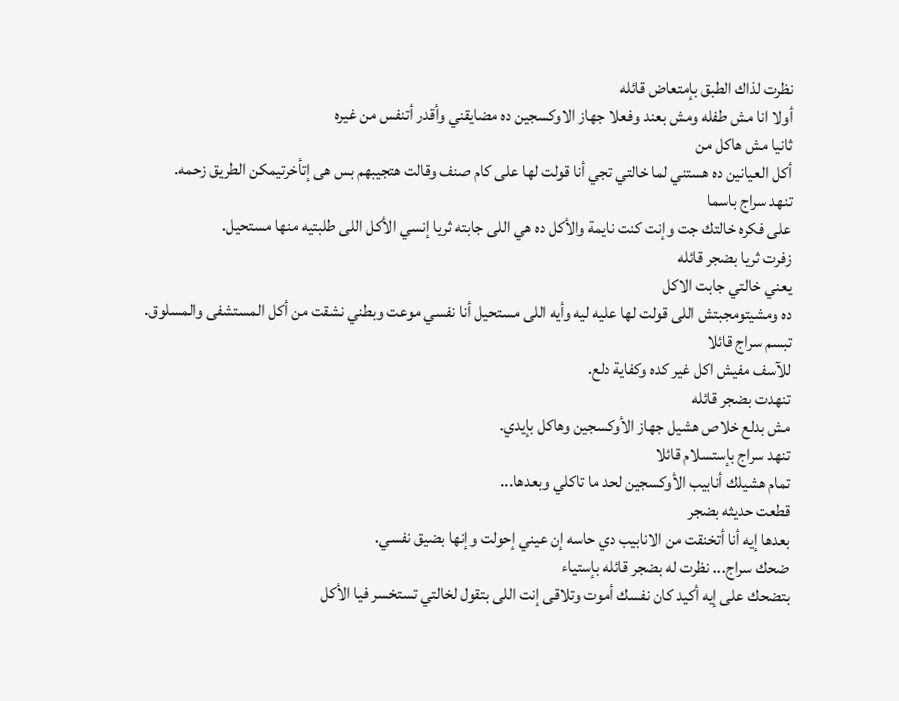نظرت لذاك الطبق بإمتعاض قائله
أولا انا مش طفله ومش بعند وفعلا جهاز الاوكسجين ده مضايقني وأقدر أتنفس من غيره
ثانيا مش هاكل من
أكل العيانين ده هستني لما خالتي تجي أنا قولت لها على كام صنف وقالت هتجيبهم بس هى إتأخرتيمكن الطريق زحمه.
تنهد سراج باسما
على فكره خالتك جت وإنت كنت نايمة والأكل ده هي اللى جابته ثريا إنسي الأكل اللى طلبتيه منها مستحيل.
زفرت ثريا بضجر قائله
يعني خالتي جابت الاكل
ده ومشيتومجبتش اللى قولت لها عليه ليه وأيه اللى مستحيل أنا نفسي موعت وبطني نشقت من أكل المستشفى والمسلوق.
تبسم سراج قائلا
للآسف مفيش اكل غير كده وكفاية دلع.
تنهدت بضجر قائله
مش بدلع خلاص هشيل جهاز الأوكسجين وهاكل بإيدي.
تنهد سراج بإستسلام قائلا
تمام هشيلك أنابيب الأوكسجين لحد ما تاكلي وبعدها...
قطعت حديثه بضجر
بعدها إيه أنا أتخنقت من الانابيب دي حاسه إن عيني إحولت وإنها بضيق نفسي.
ضحك سراج... نظرت له بضجر قائله بإستياء
بتضحك على إيه أكيد كان نفسك أموت وتلاقى إنت اللى بتقول لخالتي تستخسر فيا الأكل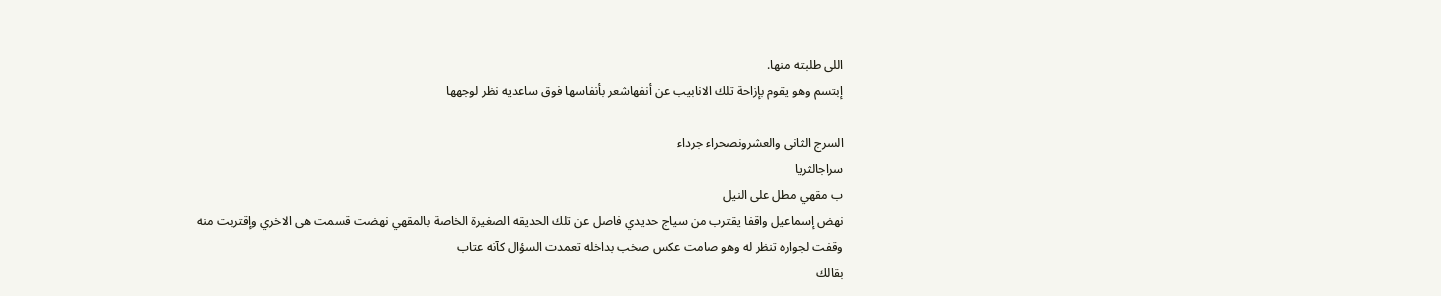اللى طلبته منها.
إبتسم وهو يقوم بإزاحة تلك الانابيب عن أنفهاشعر بأنفاسها فوق ساعديه نظر لوجهها

السرج الثانى والعشرونصحراء جرداء
سراجالثريا
ب مقهي مطل على النيل
نهض إسماعيل واقفا يقترب من سياج حديدي فاصل عن تلك الحديقه الصغيرة الخاصة بالمقهي نهضت قسمت هى الاخري وإقتربت منه وقفت لجواره تنظر له وهو صامت عكس صخب بداخله تعمدت السؤال كآنه عتاب
بقالك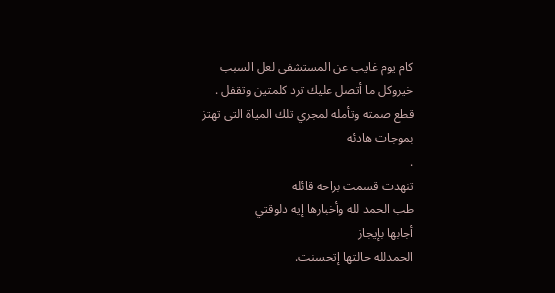كام يوم غايب عن المستشفى لعل السبب خيروكل ما أتصل عليك ترد كلمتين وتقفل .
قطع صمته وتأمله لمجري تلك المياة التى تهتز بموجات هادئه
.
تنهدت قسمت براحه قائله
طب الحمد لله وأخبارها إيه دلوقتي
أجابها بإيجاز
الحمدلله حالتها إتحسنت.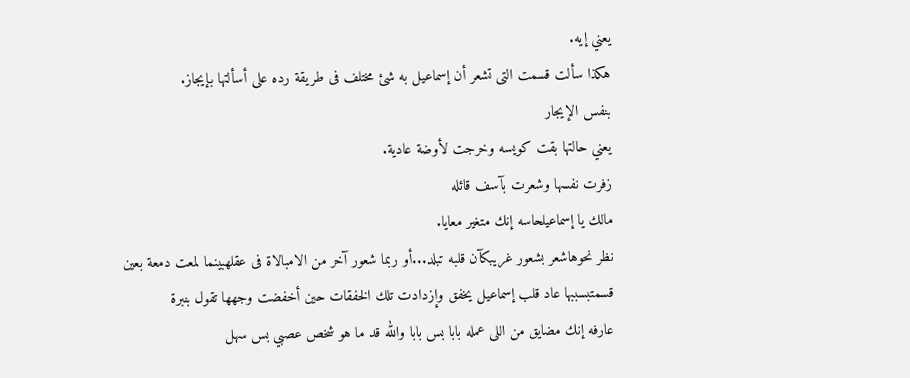يعني إيه.
هكذا سألت قسمت التى تشعر أن إسماعيل به شئ مختلف فى طريقة رده على أسألتها بإيجاز.
بنفس الإيجار
يعني حالتها بقت كويسه وخرجت لأوضة عادية.
زفرت نفسها وشعرت بآسف قائله
مالك يا إسماعيلحاسه إنك متغير معايا.
نظر نحوهاشعر بشعور غريبكآن قلبه تبلد...أو ربما شعور آخر من الامبالاة فى عقلهبينما لمعت دمعة بعين قسمتبسببها عاد قلب إسماعيل يخفق وإزدادت تلك الخفقات حين أخفضت وجهها تقول بنبرة
عارفه إنك مضايق من اللى عمله بابا بس بابا والله قد ما هو شخص عصبي بس سهل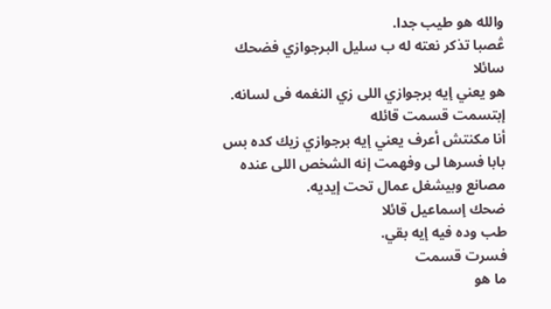والله هو طيب جدا.
ڠصبا تذكر نعته له ب سليل البرجوازي فضحك سائلا
هو يعني إيه برجوازي اللى زي النغمه فى لسانه.
إبتسمت قسمت قائله
أنا مكنتش أعرف يعني إيه برجوازي زيك كده بس بابا فسرها لى وفهمت إنه الشخص اللى عنده مصانع وبيشغل عمال تحت إيديه.
ضحك إسماعيل قائلا
طب وده فيه إيه بقي.
فسرت قسمت
ما هو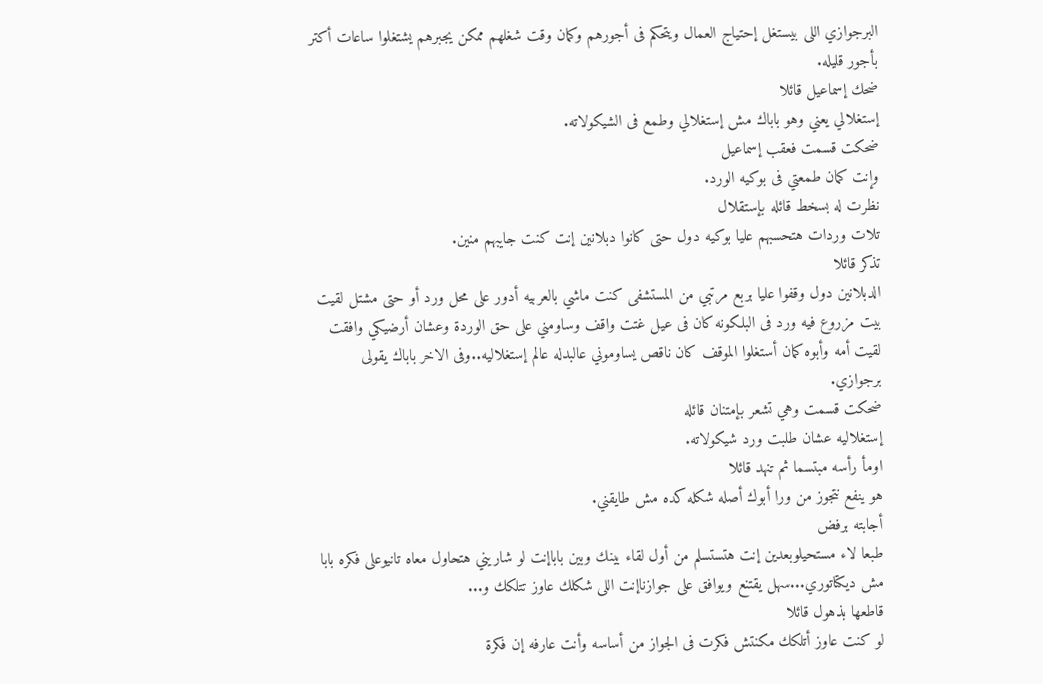البرجوازي اللى بيستغل إحتياج العمال ويتحكم فى أجورهم وكمان وقت شغلهم ممكن يجبرهم يشتغلوا ساعات أكتر بأجور قليله.
ضحك إسماعيل قائلا
إستغلالي يعني وهو باباك مش إستغلالي وطمع فى الشيكولاته.
ضحكت قسمت فعقب إسماعيل
وإنت كمان طمعتي فى بوكيه الورد.
نظرت له بسخط قائله بإستقلال
تلات وردات هتحسبهم عليا بوكيه دول حتى كانوا دبلانين إنت كنت جايبهم منين.
تذكر قائلا
الدبلانين دول وقفوا عليا بربع مرتبي من المستشفى كنت ماشي بالعربيه أدور على محل ورد أو حتى مشتل لقيت بيت مزروع فيه ورد فى البلكونه كان فى عيل غتت واقف وساومني على حق الوردة وعشان أرضيكي وافقت لقيت أمه وأبوه كمان أستغلوا الموقف كان ناقص يساوموني عالبدله عالم إستغلاليه..وفى الاخر باباك يقولى برجوازي.
ضحكت قسمت وهي تشعر بإمتنان قائله
إستغلاليه عشان طلبت ورد شيكولاته.
اومأ رأسه مبتسما ثم تنهد قائلا
هو ينفع نتجوز من ورا أبوك أصله شكله كده مش طايقني.
أجابته برفض
طبعا لاء مستحيلوبعدين إنت هتستسلم من أول لقاء بينك وبين باباإنت لو شاريني هتحاول معاه تانيوعلى فكره بابا مش ديكتاتوري...سهل يقتنع ويوافق على جوازناإنت اللى شكلك عاوز تتلكك و...
قاطعها بذهول قائلا
لو كنت عاوز أتلكك مكنتش فكرت فى الجواز من أساسه وأنت عارفه إن فكرة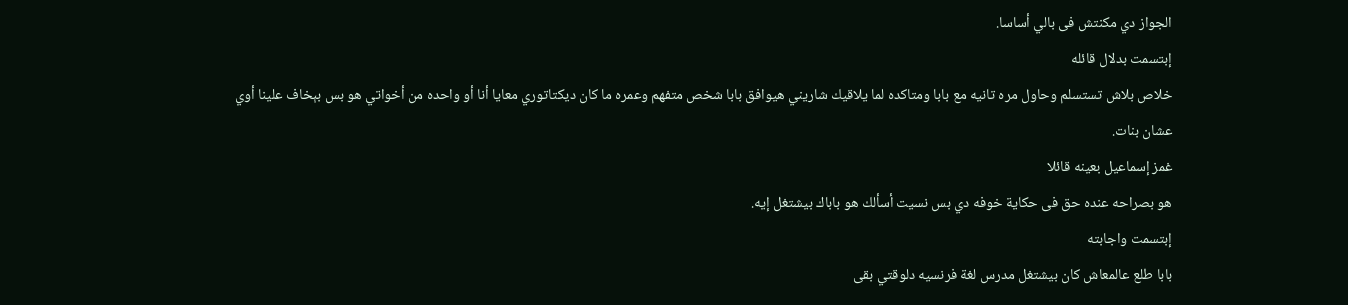الجواز دي مكنتش فى بالي أساسا.
إبتسمت بدلال قائله
خلاص بلاش تستسلم وحاول مره تانيه مع بابا ومتاكده لما يلاقيك شاريني هيوافق بابا شخص متفهم وعمره ما كان ديكتاتوري معايا أنا أو واحده من أخواتي هو بس بېخاف علينا أوي عشان بنات.
غمز إسماعيل بعينه قائلا
هو بصراحه عنده حق فى حكاية خوفه دي بس نسيت أسألك هو باباك بيشتغل إيه.
إبتسمت واجابته
بابا طلع عالمعاش كان بيشتغل مدرس لغة فرنسيه دلوقتي بقى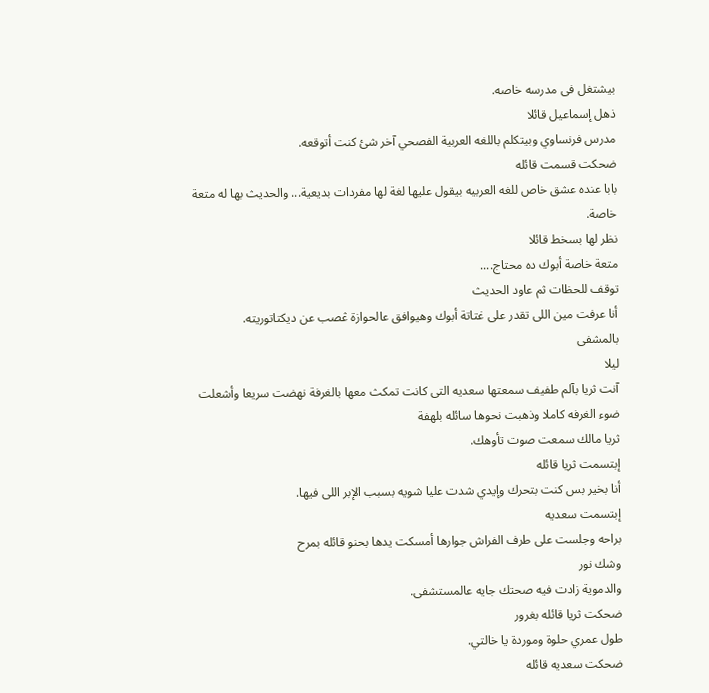بيشتغل فى مدرسه خاصه.
ذهل إسماعيل قائلا
مدرس فرنساوي وبيتكلم باللغه العربية الفصحي آخر شئ كنت أتوقعه.
ضحكت قسمت قائله
بابا عنده عشق خاص للغه العربيه بيقول عليها لغة لها مفردات بديعية... والحديث بها له متعة خاصة.
نظر لها بسخط قائلا
متعة خاصة أبوك ده محتاج....
توقف للحظات ثم عاود الحديث
أنا عرفت مين اللى تقدر على غتاتة أبوك وهيوافق عالحوازة ڠصب عن ديكتاتوريته.
بالمشفى
ليلا
آنت ثريا بآلم طفيف سمعتها سعديه التى كانت تمكث معها بالغرفة نهضت سريعا وأشعلت ضوء الغرفه كاملا وذهبت نحوها سائله بلهفة
ثريا مالك سمعت صوت تأوهك.
إبتسمت ثريا قائله
أنا بخير بس كنت بتحرك وإيدي شدت عليا شويه بسبب الإبر اللى فيها.
إبتسمت سعديه
براحه وجلست على طرف الفراش جوارها أمسكت يدها بحنو قائله بمرح
وشك نور
والدموية زادت فيه صحتك جايه عالمستشفى.
ضحكت ثريا قائله بغرور
طول عمري حلوة وموردة يا خالتي.
ضحكت سعديه قائله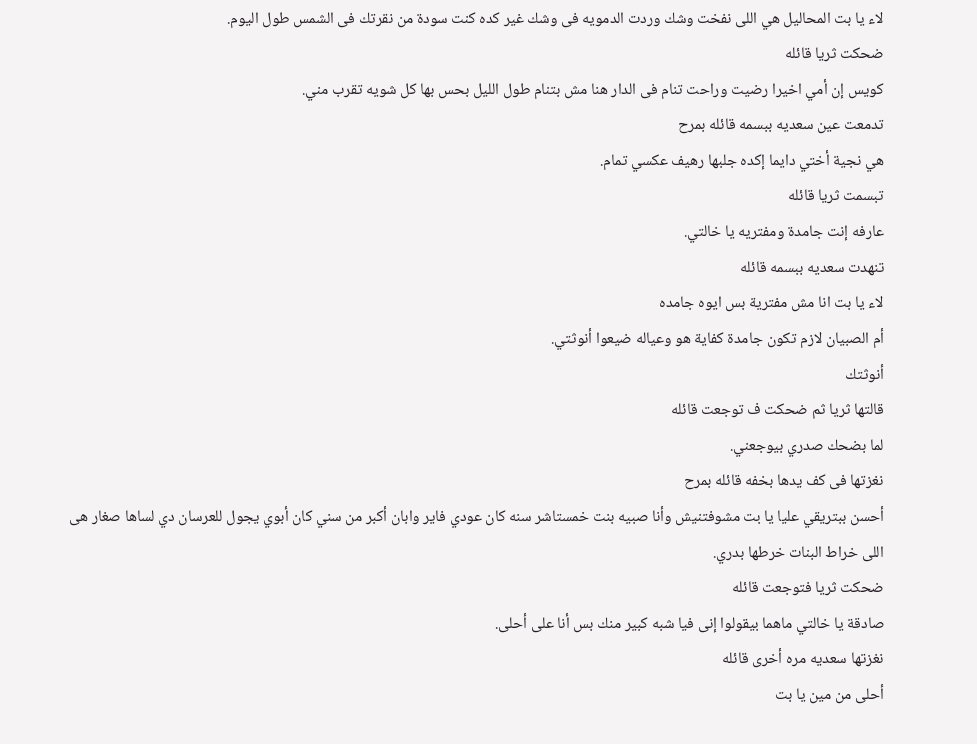لاء يا بت المحاليل هي اللى نفخت وشك وردت الدمويه فى وشك غير كده كنت سودة من نقرتك فى الشمس طول اليوم.
ضحكت ثريا قائله
كويس إن أمي اخيرا رضيت وراحت تنام فى الدار هنا مش بتنام طول الليل بحس بها كل شويه تقرب مني.
تدمعت عين سعديه ببسمه قائله بمرح
هي نجية أختي دايما إكده جلبها رهيف عكسي تمام.
تبسمت ثريا قائله
عارفه إنت جامدة ومفتريه يا خالتي.
تنهدت سعديه ببسمه قائله
لاء يا بت انا مش مفترية بس ايوه جامده
أم الصبيان لازم تكون جامدة كفاية هو وعياله ضيعوا أنوثتي.
أنوثتك
قالتها ثريا ثم ضحكت ف توجعت قائله
لما بضحك صدري بيوجعني.
نغزتها فى كف يدها بخفه قائله بمرح
أحسن ببتريقي عليا يا بت مشوفتنيش وأنا صبيه بنت خمستاشر سنه كان عودي فاير وابان أكبر من سني كان أبوي يجول للعرسان دي لساها صغار هى اللى خراط البنات خرطها بدري.
ضحكت ثريا فتوجعت قائله
صادقة يا خالتي ماهما بيقولوا إنى فيا شبه كبير منك بس أنا على أحلى.
نغزتها سعديه مره أخرى قائله
أحلى من مين يا بت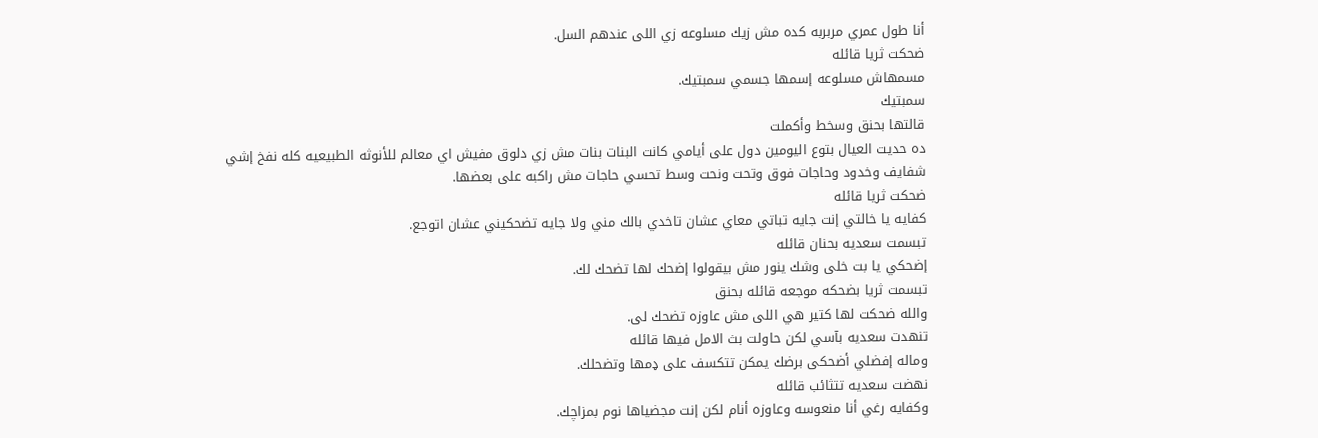أنا طول عمري مربربه كده مش زيك مسلوعه زي اللى عندهم السل.
ضحكت ثريا قائله
مسمهاش مسلوعه إسمها جسمي سمبتيك.
سمبتيك
قالتها بحنق وسخط وأكملت
ده حديت العيال بتوع اليومين دول على أيامي كانت البنات بنات مش زي دلوق مفيش اي معالم للأنوثه الطبيعيه كله نفخ إشي
شفايف وخدود وحاجات فوق وتحت ونحت وسط تحسي حاجات مش راكبه على بعضها.
ضحكت ثريا قائله
كفايه يا خالتي إنت جايه تباتي معاي عشان تاخدي بالك مني ولا جايه تضحكيني عشان اتوجع.
تبسمت سعديه بحنان قائله
إضحكي يا بت خلى وشك ينور مش بيقولوا إضحك لها تضحك لك.
تبسمت ثريا بضحكه موجعه قائله بحنق
والله ضحكت لها كتير هي اللى مش عاوزه تضحك لى.
تنهدت سعديه بآسي لكن حاولت بث الامل فيها قائله
وماله إفضلي أضحكى برضك يمكن تتكسف على ډمها وتضحلك.
نهضت سعديه تتثائب قائله
وكفايه رغي أنا منعوسه وعاوزه أنام لكن إنت مجضياها نوم بمزاچك.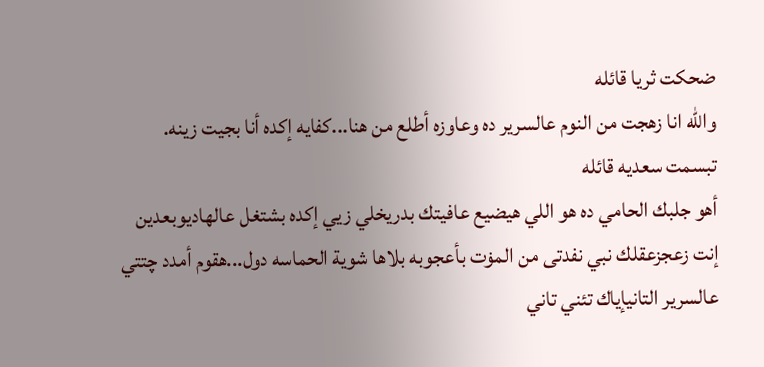ضحكت ثريا قائله
والله انا زهجت من النوم عالسرير ده وعاوزه أطلع من هنا...كفايه إكده أنا بجيت زينه.
تبسمت سعديه قائله
أهو جلبك الحامي ده هو اللي هيضيع عافيتك بدريخلي زيي إكده بشتغل عالهاديوبعدين إنت زعجزعقلك نبي نفدتى من المۏت بأعجوبه بلاها شوية الحماسه دول...هقوم أمدد چتتي عالسرير التانيإياك تئني تاني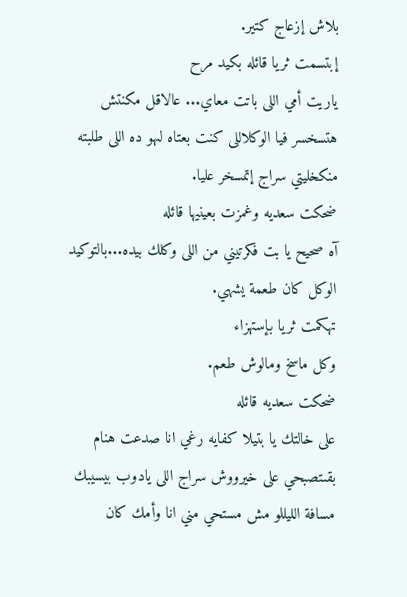بلاش إزعاج كتير.
إبتسمت ثريا قائله بكيد مرح
ياريت أمي اللى باتت معاي... عالاقل مكنتش هتسخسر فيا الوكلاللى كنت بعتاه لىهو ده اللى طلبته منكخليتي سراج إتمسخر عليا.
ضحكت سعديه وغمزت بعينيها قائله
آه صحيح يا بت فكرتيني من اللى وكلك بيده...بالتوكيد الوكل كان طعمة يشهي.
تهكمت ثريا بإستهزاء
وكل ماسخ ومالوش طعم.
ضحكت سعديه قائله
على خالتك يا بتيلا كفايه رغي انا صدعت هنام بقىتصبحي على خيرووش سراج اللى يادوب بيسيبك مسافة الليللو مش مستحي مني انا وأمك كان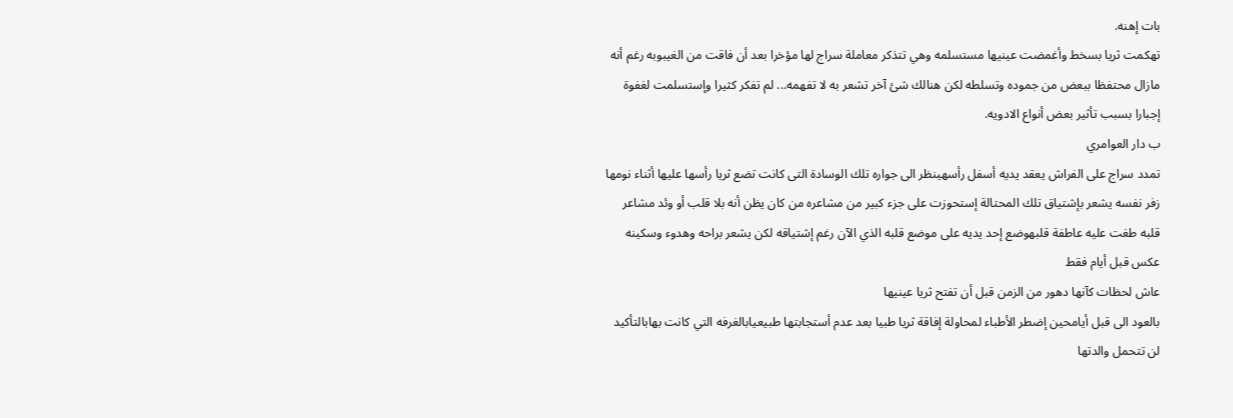بات إهنه.
تهكمت ثريا بسخط وأغمضت عينيها مستسلمه وهي تتذكر معاملة سراج لها مؤخرا بعد أن فاقت من الغيبوبه رغم أنه مازال محتفظا ببعض من جموده وتسلطه لكن هنالك شئ آخر تشعر به لا تفهمه... لم تفكر كثيرا وإستسلمت لغفوة إجبارا بسبب تأثير بعض أنواع الادويه.
ب دار العوامري
تمدد سراج على الفراش يعقد يديه أسفل رأسهينظر الى جواره تلك الوسادة التى كانت تضع ثريا رأسها عليها أثناء نومها زفر نفسه يشعر بإشتياق تلك المحتالة إستحوزت على جزء كبير من مشاعره من كان يظن أنه بلا قلب أو وئد مشاعر قلبه طغت عليه عاطفة قلبهوضع إحد يديه على موضع قلبه الذي الآن رغم إشتياقه لكن يشعر براحه وهدوء وسکينه عكس قبل أيام فقط
عاش لحظات كآنها دهور من الزمن قبل أن تفتح ثريا عينيها
بالعود الى قبل أيامحين إضطر الأطباء لمحاولة إفاقة ثريا طبيا بعد عدم أستجابتها طبيعيابالغرفه التي كانت بهابالتأكيد
لن تتحمل والدتها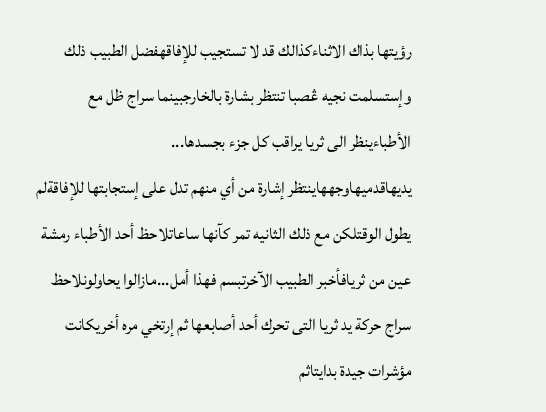رؤيتها بذاك الاثناءكذالك قد لا تستجيب للإفاقهفضل الطبيب ذلك وإستسلمت نجيه ڠصبا تنتظر بشارة بالخارجبينما سراج ظل مع الأطباءينظر الى ثريا يراقب كل جزء بجسدها...
يديهاقدميهاوجههاينتظر إشارة من أي منهم تدل على إستجابتها للإفاقةلم يطول الوقتلكن مع ذلك الثانيه تمر كآنها ساعاتلاحظ أحد الأطباء رمشة عين من ثريافأخبر الطبيب الآخرتبسم فهذا أمل...مازالوا يحاولونلاحظ سراج حركة يد ثريا التى تحرك أحد أصابعها ثم إرتخي مره أخريكانت مؤشرات جيدة بدايتاثم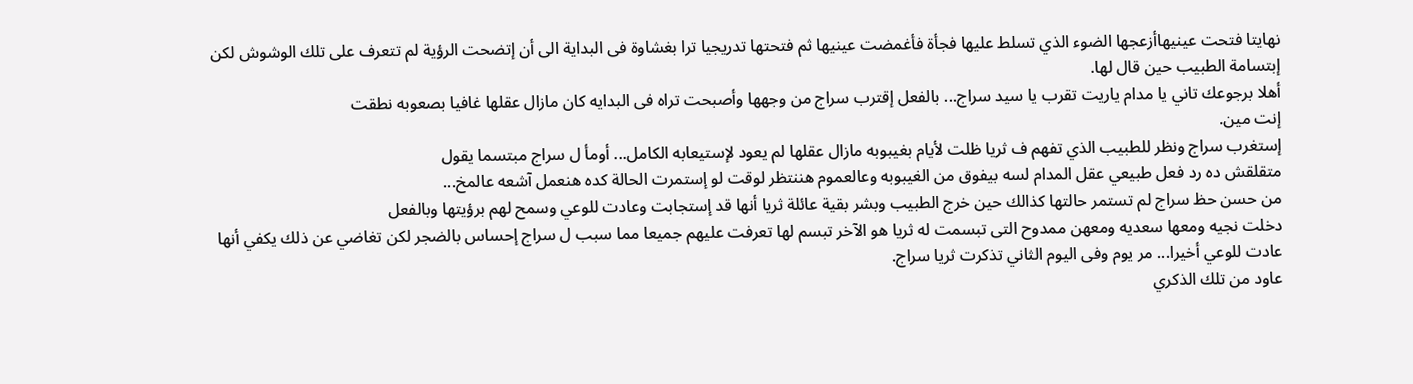نهايتا فتحت عينيهاأزعجها الضوء الذي تسلط عليها فجأة فأغمضت عينيها ثم فتحتها تدريجيا ترا بغشاوة فى البداية الى أن إتضحت الرؤية لم تتعرف على تلك الوشوش لكن إبتسامة الطبيب حين قال لها.
أهلا برجوعك تاني يا مدام ياريت تقرب يا سيد سراج... بالفعل إقترب سراج من وجهها وأصبحت تراه فى البدايه كان مازال عقلها غافيا بصعوبه نطقت
إنت مين.
إستغرب سراج ونظر للطبيب الذي تفهم ف ثريا ظلت لأيام بغيبوبه مازال عقلها لم يعود لإستيعابه الكامل... أومأ ل سراج مبتسما يقول
متقلقش ده رد فعل طبيعي عقل المدام لسه بيفوق من الغيبوبه وعالعموم هننتظر لوقت لو إستمرت الحالة كده هنعمل آشعه عالمخ...
من حسن حظ سراج لم تستمر حالتها كذالك حين خرج الطبيب وبشر بقية عائلة ثريا أنها قد إستجابت وعادت للوعي وسمح لهم برؤيتها وبالفعل
دخلت نجيه ومعها سعديه ومعهن ممدوح التى تبسمت له ثريا هو الآخر تبسم لها تعرفت عليهم جميعا مما سبب ل سراج إحساس بالضجر لكن تغاضي عن ذلك يكفي أنها عادت للوعي أخيرا... مر يوم وفى اليوم الثاني تذكرت ثريا سراج.
عاود من تلك الذكري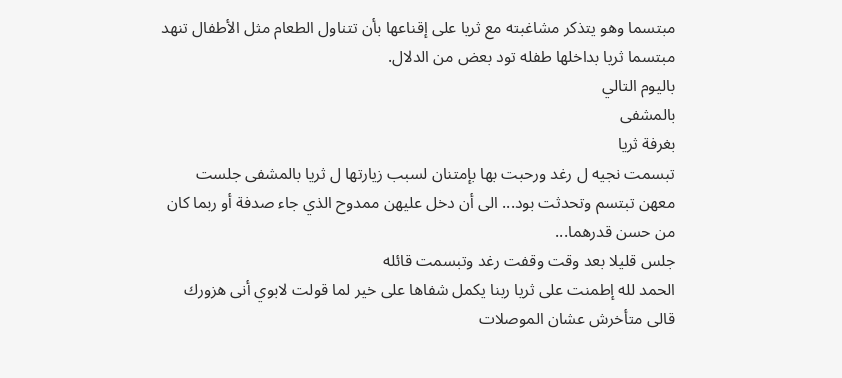مبتسما وهو يتذكر مشاغبته مع ثريا على إقناعها بأن تتناول الطعام مثل الأطفال تنهد مبتسما ثريا بداخلها طفله تود بعض من الدلال.
باليوم التالي
بالمشفى
بغرفة ثريا
تبسمت نجيه ل رغد ورحبت بها بإمتنان لسبب زيارتها ل ثريا بالمشفى جلست معهن تبتسم وتحدثت بود... الى أن دخل عليهن ممدوح الذي جاء صدفة أو ربما كان من حسن قدرهما...
جلس قليلا بعد وقت وقفت رغد وتبسمت قائله
الحمد لله إطمنت على ثريا ربنا يكمل شفاها على خير لما قولت لابوي أنى هزورك قالى متأخرش عشان الموصلات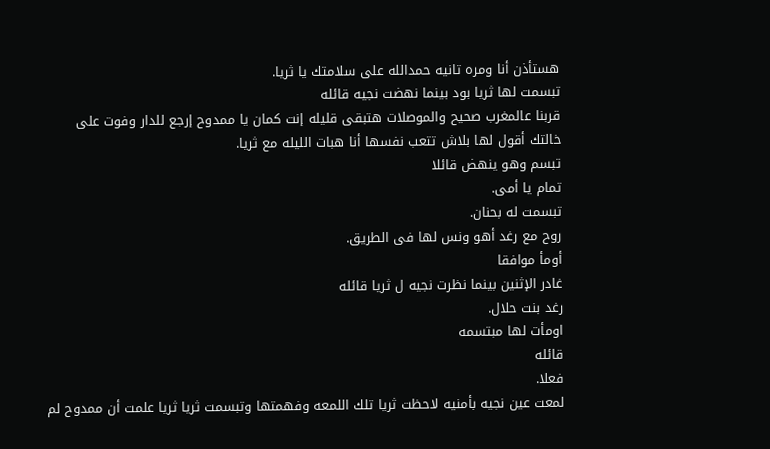هستأذن أنا ومره تانيه حمدالله على سلامتك يا ثريا.
تبسمت لها ثريا بود بينما نهضت نجيه قائله
قربنا عالمغرب صحيح والموصلات هتبقى قليله إنت كمان يا ممدوح إرجع للدار وفوت على خالتك أقول لها بلاش تتعب نفسها أنا هبات الليله مع ثريا.
تبسم وهو ينهض قائلا
تمام يا أمى.
تبسمت له بحنان.
روح مع رغد أهو ونس لها فى الطريق.
أومأ موافقا
غادر الإثنين بينما نظرت نجيه ل ثريا قائله
رغد بنت حلال.
اومأت لها مبتسمه
قائله
فعلا.
لمعت عين نجيه بأمنيه لاحظت ثريا تلك اللمعه وفهمتها وتبسمت ثريا ثريا علمت أن ممدوح لم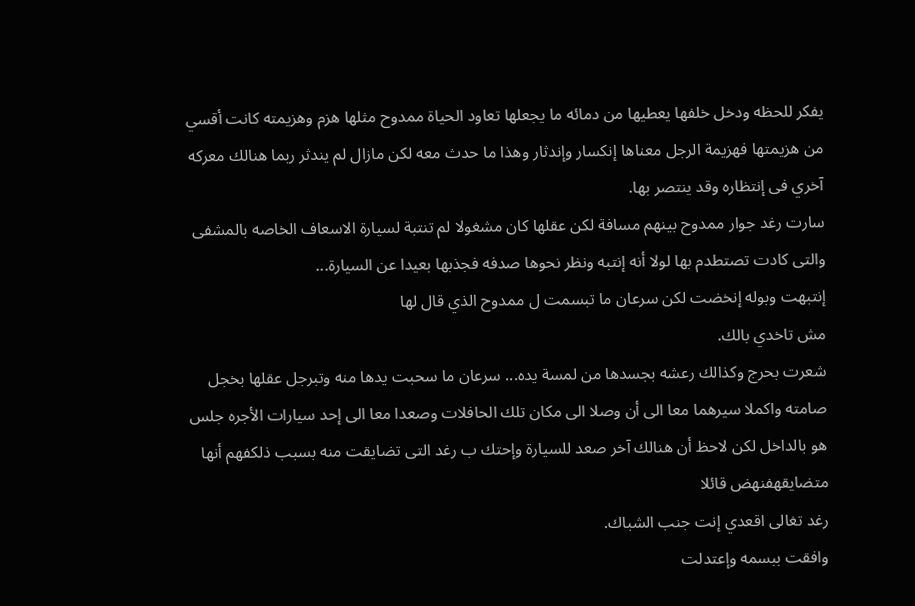يفكر للحظه ودخل خلفها يعطيها من دمائه ما يجعلها تعاود الحياة ممدوح مثلها هزم وهزيمته كانت أقسي من هزيمتها فهزيمة الرجل معناها إنكسار وإندثار وهذا ما حدث معه لكن مازال لم يندثر ربما هنالك معركه آخري فى إنتظاره وقد ينتصر بها.
سارت رغد جوار ممدوح بينهم مسافة لكن عقلها كان مشغولا لم تنتبة لسيارة الاسعاف الخاصه بالمشفى والتى كادت تصتطدم بها لولا أنه إنتبه ونظر نحوها صدفه فجذبها بعيدا عن السيارة...
إنتبهت وبوله إنخضت لكن سرعان ما تبسمت ل ممدوح الذي قال لها
مش تاخدي بالك.
شعرت بحرج وكذالك رعشه بجسدها من لمسة يده... سرعان ما سحبت يدها منه وتبرجل عقلها بخجل صامته واكملا سيرهما معا الى أن وصلا الى مكان تلك الحافلات وصعدا معا الى إحد سيارات الأجره جلس هو بالداخل لكن لاحظ أن هنالك آخر صعد للسيارة وإحتك ب رغد التى تضايقت منه بسبب ذلكفهم أنها متضايقهفنهض قائلا
رغد تغالى اقعدي إنت جنب الشباك.
وافقت ببسمه وإعتدلت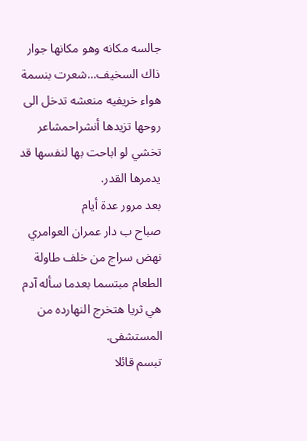جالسه مكانه وهو مكانها جوار ذاك السخيف...شعرت بنسمة هواء خريفيه منعشه تدخل الى روحها تزيدها أنشراحمشاعر تخشي لو اباحت بها لنفسها قد يدمرها القدر.
بعد مرور عدة أيام
صباح ب دار عمران العوامري
نهض سراج من خلف طاولة الطعام مبتسما بعدما سأله آدم
هي ثريا هتخرج النهارده من المستشفى.
تبسم قائلا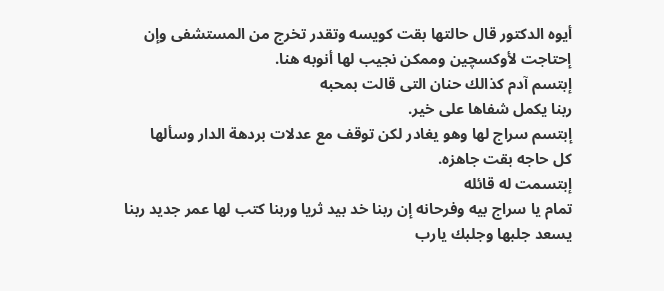أيوه الدكتور قال حالتها بقت كويسه وتقدر تخرج من المستشفى وإن إحتاجت لأوكسچين وممكن نجيب لها أنوبه هنا.
إبتسم آدم كذالك حنان التى قالت بمحبه
ربنا يكمل شفاها على خير.
إبتسم سراج لها وهو يغادر لكن توقف مع عدلات بردهة الدار وسألها
كل حاجه بقت جاهزه.
إبتسمت له قائله
تمام يا سراج بيه وفرحانه إن ربنا خد بيد ثريا وربنا كتب لها عمر جديد ربنا يسعد جلبها وجلبك يارب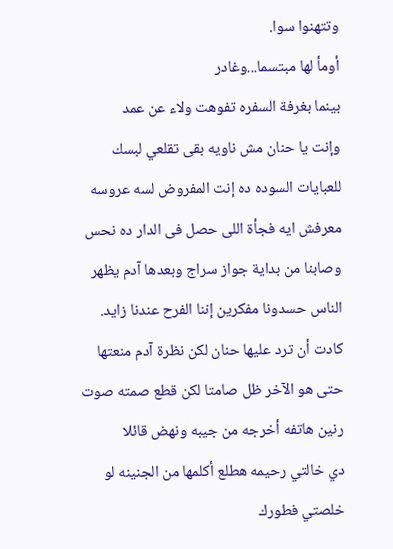وتتهنوا سوا.
أومأ لها مبتسما...وغادر
بينما بغرفة السفره تفوهت ولاء عن عمد
وإنت يا حنان مش ناويه بقى تقلعي لبسك للعبايات السوده ده إنت المفروض لسه عروسه معرفش ايه فجأة اللى حصل فى الدار ده نحس وصابنا من بداية جواز سراج وبعدها آدم يظهر الناس حسدونا مفكرين إننا الفرح عندنا زايد.
كادت أن ترد عليها حنان لكن نظرة آدم منعتها حتى هو الآخر ظل صامتا لكن قطع صمته صوت رنين هاتفه أخرجه من جيبه ونهض قائلا
دي خالتي رحيمه هطلع أكلمها من الجنينه لو خلصتي فطورك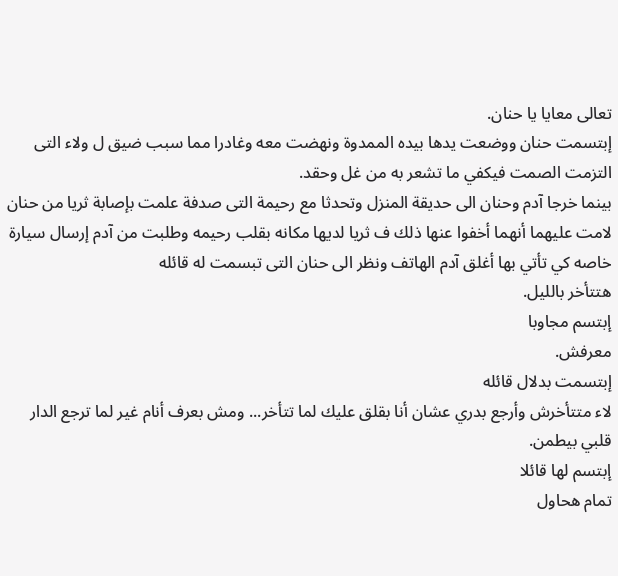تعالى معايا يا حنان.
إبتسمت حنان ووضعت يدها بيده الممدوة ونهضت معه وغادرا مما سبب ضيق ل ولاء التى التزمت الصمت فيكفي ما تشعر به من غل وحقد.
بينما خرجا آدم وحنان الى حديقة المنزل وتحدثا مع رحيمة التى صدفة علمت بإصابة ثريا من حنان لامت عليهما أنهما أخفوا عنها ذلك ف ثريا لديها مكانه بقلب رحيمه وطلبت من آدم إرسال سيارة خاصه كي تأتي بها أغلق آدم الهاتف ونظر الى حنان التى تبسمت له قائله
هتتأخر بالليل.
إبتسم مجاوبا
معرفش.
إبتسمت بدلال قائله
لاء متتأخرش وأرجع بدري عشان أنا بقلق عليك لما تتأخر... ومش بعرف أنام غير لما ترجع الدار قلبي بيطمن.
إبتسم لها قائلا
تمام هحاول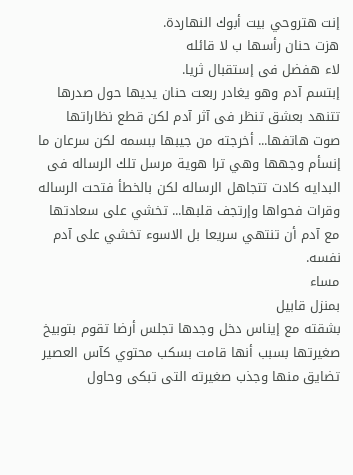إنت هتروحي بيت أبوك النهاردة.
هزت حنان رأسها ب لا قائله
لاء هفضل فى إستقبال ثريا.
إبتسم آدم وهو يغادر ربعت حنان يديها حول صدرها تتنهد بعشق تنظر فى آثر آدم لكن قطع نظاراتها صوت هاتفها... أخرجته من جيبها ببسمه لكن سرعان ما إنسأم وجهها وهي ترا هوية مرسل تلك الرساله فى البدايه كادت تتجاهل الرساله لكن بالخطأ فتحت الرساله وقرات فحواها وإرتجف قلبها... تخشي على سعادتها مع آدم أن تنتهي سريعا بل الاسوء تخشي على آدم نفسه.
مساء
بمنزل قابيل
بشقته مع إيناس دخل وجدها تجلس أرضا تقوم بتوبيخ صغيرتها بسبب أنها قامت بسكب محتوي كآس العصير تضايق منها وجذب صغيرته التى تبكى وحاول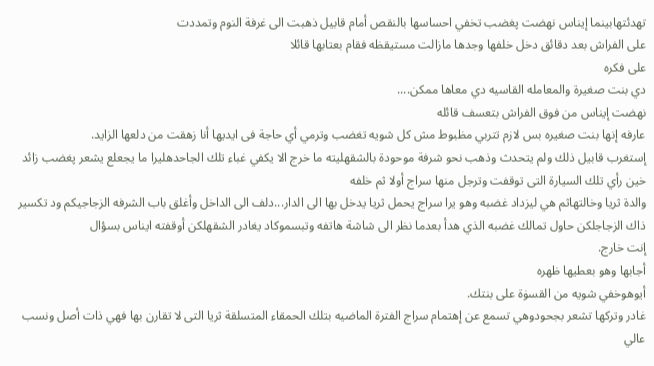تهدئتهابينما إيناس نهضت پغضب تخفي احساسها بالنقص أمام قابيل ذهبت الى غرفة النوم وتمددت
على الفراش بعد دقائق دخل خلفها وجدها مازالت مستيقظه فقام بعتابها قائلا
على فكره
دي بنت صغيرة والمعامله القاسيه دي معاها ممكن....
نهضت إيناس من فوق الفراش بتعسف قائله
عارفه إنها بنت صغيره بس لازم تتربي مظبوط مش كل شويه تغضب وترمي أي حاجة فى ايديها أنا زهقت من دلعها الزايد.
إستغرب قابيل ذلك ولم يتحدث وذهب نحو شرفة موحودة بالشقهليته ما خرج الا يكفي غباء تلك الجاحدهليرا ما يجعلع يشعر پغضب زائد
خين رأي تلك السيارة التى توقفت وترجل منها سراج أولا ثم خلفه
والدة ثريا وخالتهاثم هي ليزداد غضبه وهو يرا سراج يحمل ثريا يدخل بها الى الدار...دلف الى الداخل وأغلق باب الشرفه الزجاجيكم ود تكسير ذاك الزجاجلكن حاول تمالك غضبه الذي هدأ بعدما نظر الى شاشة هاتفه وتبسموكاد يغادر الشقهلكن أوقفته ايناس بسؤال
إنت خارج.
أجابها وهو بعطيها ظهره
أيوهوخفي شويه من القسۏة على بنتك.
غادر وتركها تشعر بجحودوهي تسمع عن إهتمام سراج الفترة الماضيه بتلك الحمقاء المتسلقة ثريا التى لا تقارن بها فهي ذات أصل ونسب عالي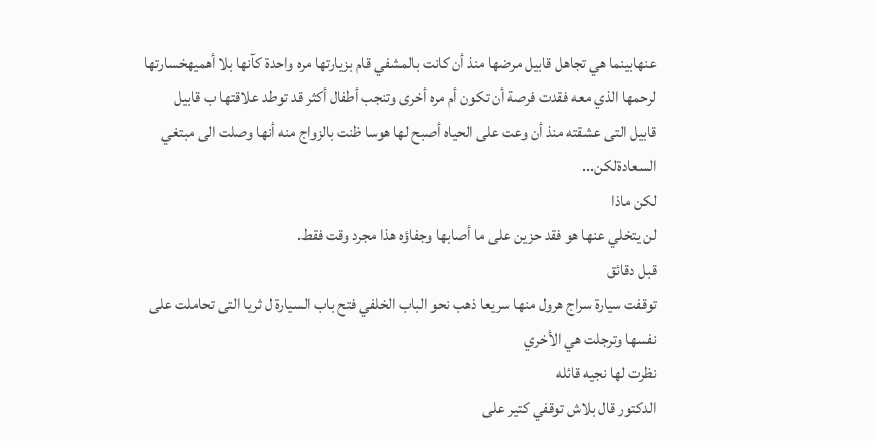عنهابينما هي تجاهل قابيل مرضها منذ أن كانت بالمشفي قام بزيارتها مره واحدة كآنها بلا أهميهخسارتها لرحمها الذي معه فقدت فرصة أن تكون أم مره أخرى وتنجب أطفال أكثر قد توطد علاقتها ب قابيل
قابيل التى عشقته منذ أن وعت على الحياه أصبح لها هوسا ظنت بالزواج منه أنها وصلت الى مبتغي السعادةلكن...
لكن ماذا
لن يتخلي عنها هو فقد حزين على ما أصابها وجفاؤه هذا مجرد وقت فقط.
قبل دقائق
توقفت سيارة سراج هرول منها سريعا ذهب نحو الباب الخلفي فتح باب السيارة ل ثريا التى تحاملت على نفسها وترجلت هي الأخري
نظرت لها نجيه قائله
الدكتور قال بلاش توقفي كتير على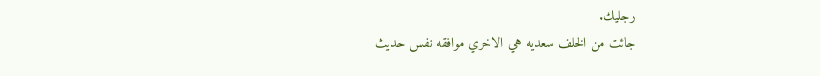رجليك.
جائت من الخلف سعديه هي الاخري موافقه نفس حديث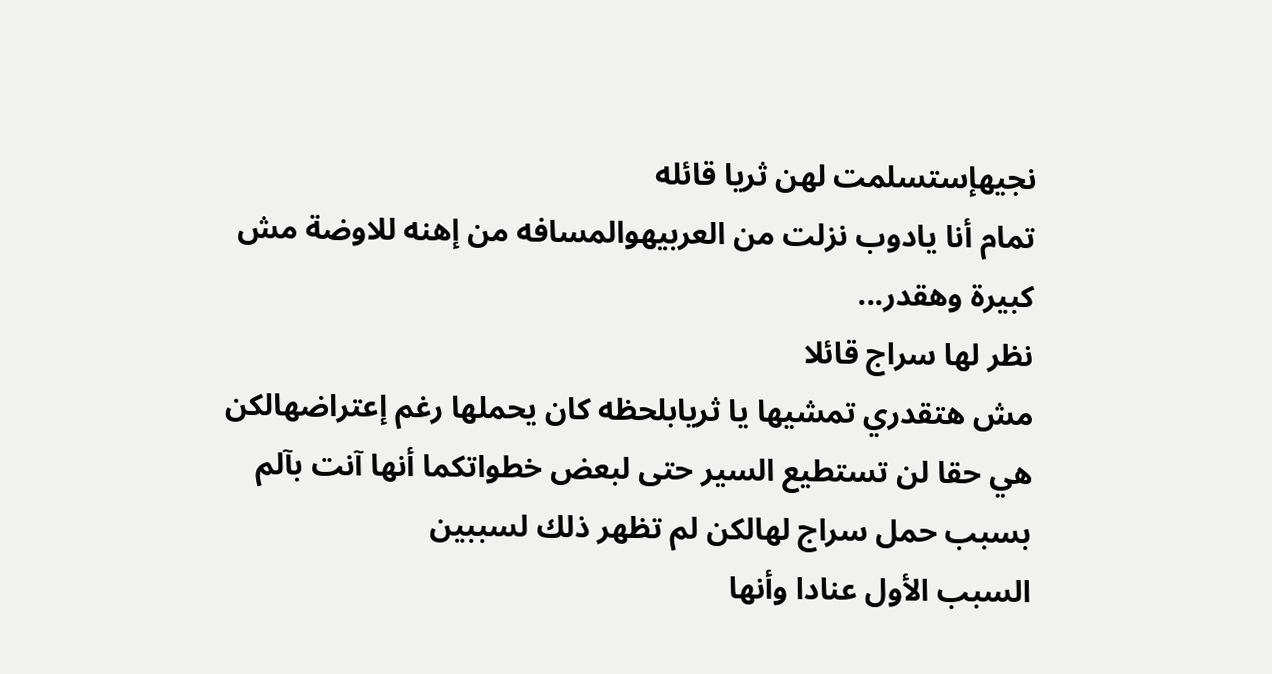نجيهإستسلمت لهن ثريا قائله
تمام أنا يادوب نزلت من العربيهوالمسافه من إهنه للاوضة مش كبيرة وهقدر...
نظر لها سراج قائلا
مش هتقدري تمشيها يا ثريابلحظه كان يحملها رغم إعتراضهالكن هي حقا لن تستطيع السير حتى لبعض خطواتكما أنها آنت بآلم بسبب حمل سراج لهالكن لم تظهر ذلك لسببين
السبب الأول عنادا وأنها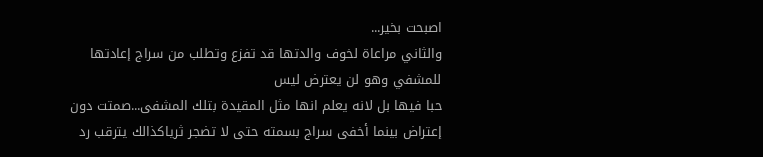اصبحت بخير...
والثاني مراعاة لخوف والدتها قد تفزع وتطلب من سراج إعادتها للمشفي وهو لن يعترض ليس
حبا فيها بل لانه يعلم انها مثل المقيدة بتلك المشفى...صمتت دون إعتراض بينما أخفى سراج بسمته حتى لا تضجر ثرياكذالك يترقب رد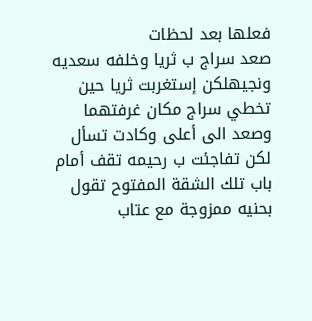فعلها بعد لحظات
صعد سراج ب ثريا وخلفه سعديه ونجيهلكن إستغربت ثريا حين تخطي سراج مكان غرفتهما وصعد الى أعلى وكادت تسأل لكن تفاجئت ب رحيمه تقف أمام باب تلك الشقة المفتوح تقول بحنيه ممزوجة مع عتاب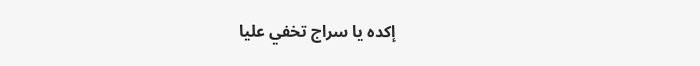إكده يا سراج تخفي عليا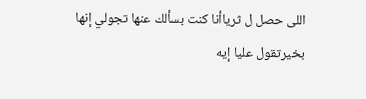اللى حصل ل ثرياأنا كنت بسألك عنها تجولي إنها بخيرتقول عليا إيه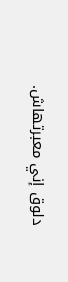دلوق إني معبرتهاش.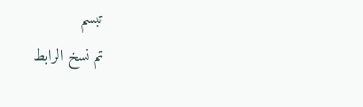تبسم
تم نسخ الرابط